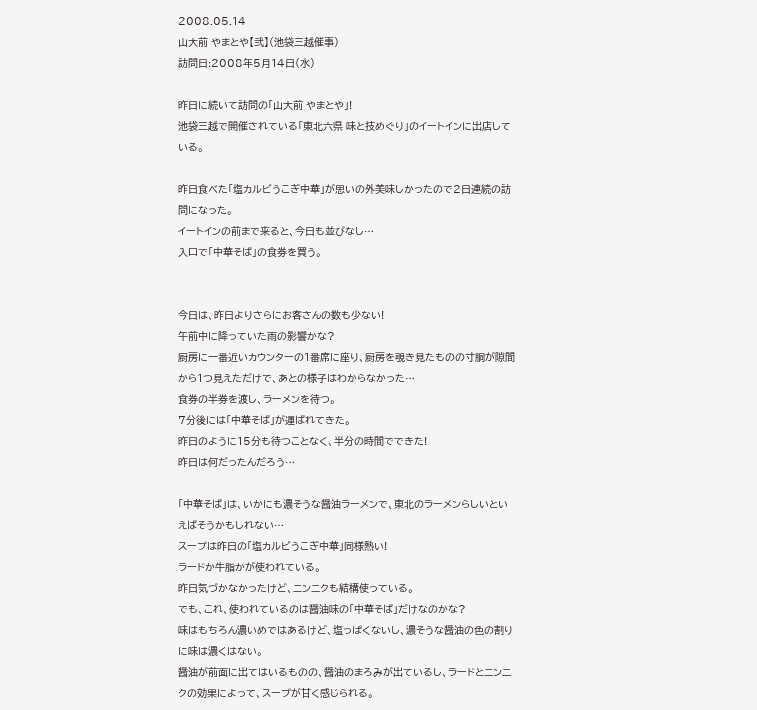2008.05.14
山大前 やまとや【弐】(池袋三越催事)
訪問日:2008年5月14日(水)

昨日に続いて訪問の「山大前 やまとや」!
池袋三越で開催されている「東北六県 味と技めぐり」のイートインに出店している。

昨日食べた「塩カルビうこぎ中華」が思いの外美味しかったので2日連続の訪問になった。
イートインの前まで来ると、今日も並びなし…
入口で「中華そば」の食券を買う。


今日は、昨日よりさらにお客さんの数も少ない!
午前中に降っていた雨の影響かな?
厨房に一番近いカウンターの1番席に座り、厨房を覗き見たものの寸胴が隙間から1つ見えただけで、あとの様子はわからなかった…
食券の半券を渡し、ラーメンを待つ。
7分後には「中華そば」が運ばれてきた。
昨日のように15分も待つことなく、半分の時間でできた!
昨日は何だったんだろう…

「中華そば」は、いかにも濃そうな醤油ラーメンで、東北のラーメンらしいといえばそうかもしれない…
スープは昨日の「塩カルビうこぎ中華」同様熱い!
ラードか牛脂かが使われている。
昨日気づかなかったけど、ニンニクも結構使っている。
でも、これ、使われているのは醤油味の「中華そば」だけなのかな?
味はもちろん濃いめではあるけど、塩っぱくないし、濃そうな醤油の色の割りに味は濃くはない。
醤油が前面に出てはいるものの、醤油のまろみが出ているし、ラードとニンニクの効果によって、スープが甘く感じられる。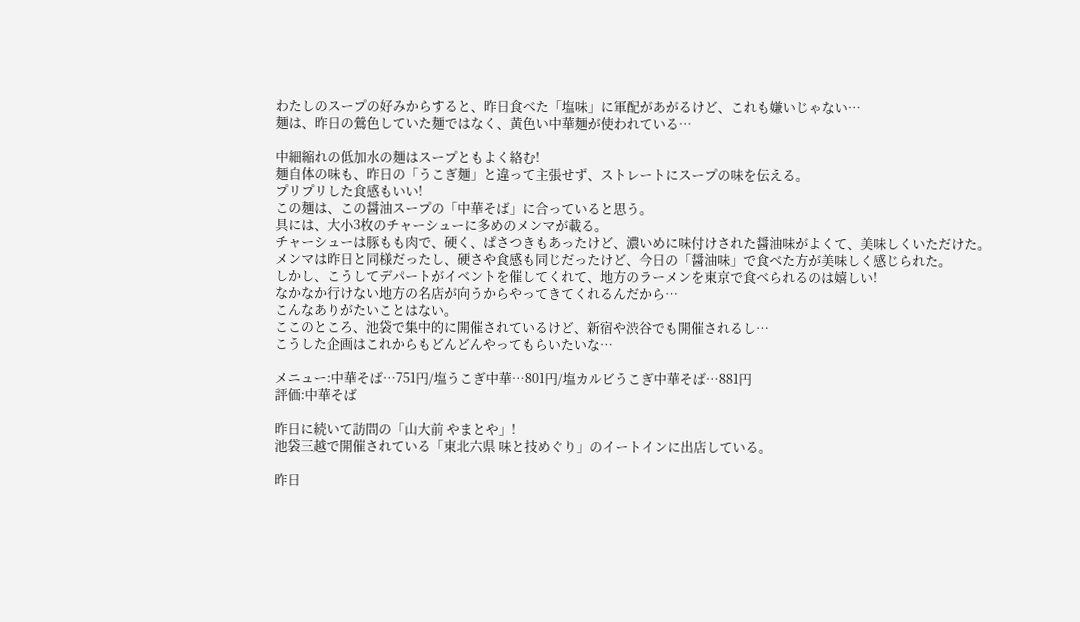わたしのスープの好みからすると、昨日食べた「塩味」に軍配があがるけど、これも嫌いじゃない…
麺は、昨日の鶯色していた麺ではなく、黄色い中華麺が使われている…

中細縮れの低加水の麺はスープともよく絡む!
麺自体の味も、昨日の「うこぎ麺」と違って主張せず、ストレートにスープの味を伝える。
プリプリした食感もいい!
この麺は、この醤油スープの「中華そば」に合っていると思う。
具には、大小3枚のチャーシューに多めのメンマが載る。
チャーシューは豚もも肉で、硬く、ぱさつきもあったけど、濃いめに味付けされた醤油味がよくて、美味しくいただけた。
メンマは昨日と同様だったし、硬さや食感も同じだったけど、今日の「醤油味」で食べた方が美味しく感じられた。
しかし、こうしてデパートがイベントを催してくれて、地方のラーメンを東京で食べられるのは嬉しい!
なかなか行けない地方の名店が向うからやってきてくれるんだから…
こんなありがたいことはない。
ここのところ、池袋で集中的に開催されているけど、新宿や渋谷でも開催されるし…
こうした企画はこれからもどんどんやってもらいたいな…

メニュー:中華そば…751円/塩うこぎ中華…801円/塩カルビうこぎ中華そば…881円
評価:中華そば

昨日に続いて訪問の「山大前 やまとや」!
池袋三越で開催されている「東北六県 味と技めぐり」のイートインに出店している。

昨日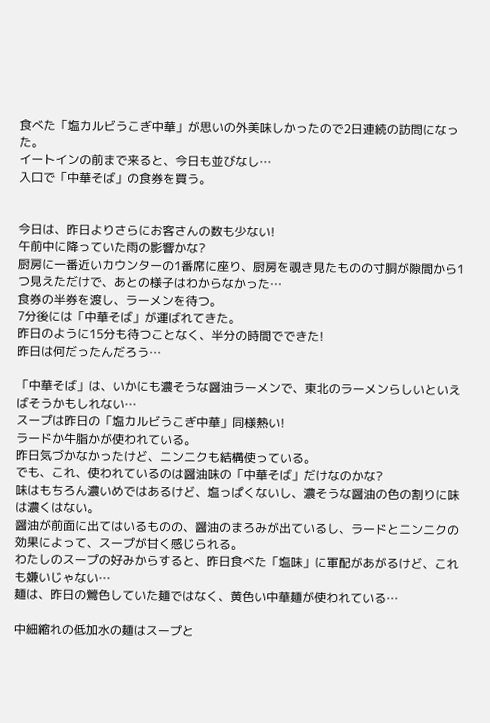食べた「塩カルビうこぎ中華」が思いの外美味しかったので2日連続の訪問になった。
イートインの前まで来ると、今日も並びなし…
入口で「中華そば」の食券を買う。


今日は、昨日よりさらにお客さんの数も少ない!
午前中に降っていた雨の影響かな?
厨房に一番近いカウンターの1番席に座り、厨房を覗き見たものの寸胴が隙間から1つ見えただけで、あとの様子はわからなかった…
食券の半券を渡し、ラーメンを待つ。
7分後には「中華そば」が運ばれてきた。
昨日のように15分も待つことなく、半分の時間でできた!
昨日は何だったんだろう…

「中華そば」は、いかにも濃そうな醤油ラーメンで、東北のラーメンらしいといえばそうかもしれない…
スープは昨日の「塩カルビうこぎ中華」同様熱い!
ラードか牛脂かが使われている。
昨日気づかなかったけど、ニンニクも結構使っている。
でも、これ、使われているのは醤油味の「中華そば」だけなのかな?
味はもちろん濃いめではあるけど、塩っぱくないし、濃そうな醤油の色の割りに味は濃くはない。
醤油が前面に出てはいるものの、醤油のまろみが出ているし、ラードとニンニクの効果によって、スープが甘く感じられる。
わたしのスープの好みからすると、昨日食べた「塩味」に軍配があがるけど、これも嫌いじゃない…
麺は、昨日の鶯色していた麺ではなく、黄色い中華麺が使われている…

中細縮れの低加水の麺はスープと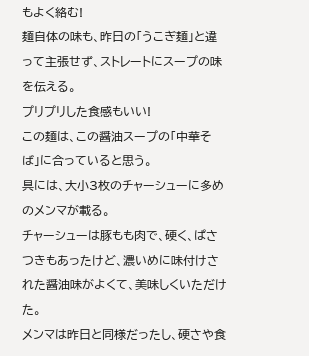もよく絡む!
麺自体の味も、昨日の「うこぎ麺」と違って主張せず、ストレートにスープの味を伝える。
プリプリした食感もいい!
この麺は、この醤油スープの「中華そば」に合っていると思う。
具には、大小3枚のチャーシューに多めのメンマが載る。
チャーシューは豚もも肉で、硬く、ぱさつきもあったけど、濃いめに味付けされた醤油味がよくて、美味しくいただけた。
メンマは昨日と同様だったし、硬さや食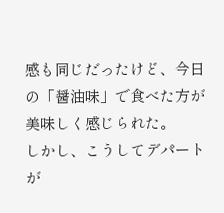感も同じだったけど、今日の「醤油味」で食べた方が美味しく感じられた。
しかし、こうしてデパートが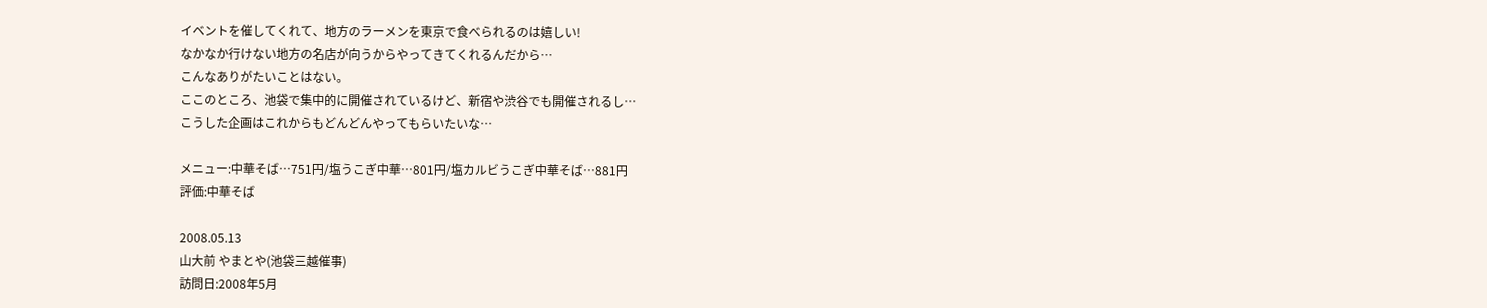イベントを催してくれて、地方のラーメンを東京で食べられるのは嬉しい!
なかなか行けない地方の名店が向うからやってきてくれるんだから…
こんなありがたいことはない。
ここのところ、池袋で集中的に開催されているけど、新宿や渋谷でも開催されるし…
こうした企画はこれからもどんどんやってもらいたいな…

メニュー:中華そば…751円/塩うこぎ中華…801円/塩カルビうこぎ中華そば…881円
評価:中華そば

2008.05.13
山大前 やまとや(池袋三越催事)
訪問日:2008年5月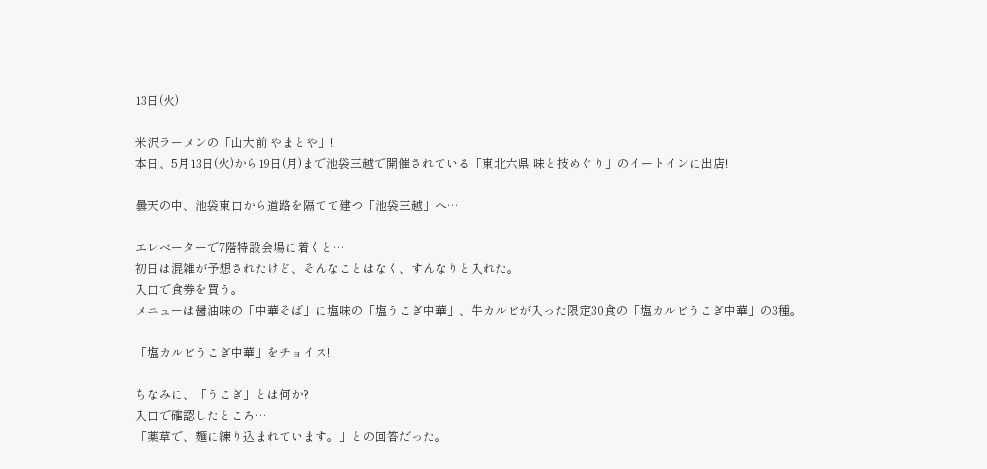13日(火)

米沢ラーメンの「山大前 やまとや」!
本日、5月13日(火)から19日(月)まで池袋三越で開催されている「東北六県 味と技めぐり」のイートインに出店!

曇天の中、池袋東口から道路を隔てて建つ「池袋三越」へ…

エレベーターで7階特設会場に着くと…
初日は混雑が予想されたけど、そんなことはなく、すんなりと入れた。
入口で食券を買う。
メニューは醤油味の「中華そば」に塩味の「塩うこぎ中華」、牛カルビが入った限定30食の「塩カルビうこぎ中華」の3種。

「塩カルビうこぎ中華」をチョイス!

ちなみに、「うこぎ」とは何か?
入口で確認したところ…
「薬草で、麺に練り込まれています。」との回答だった。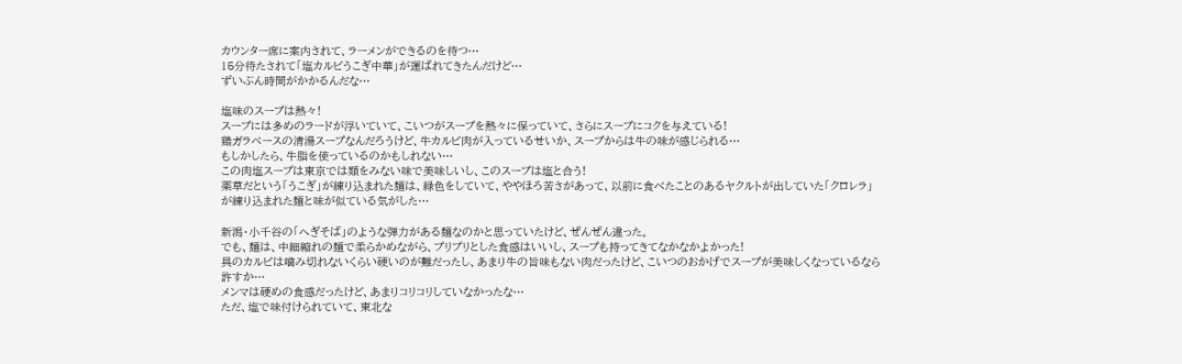カウンター席に案内されて、ラーメンができるのを待つ…
15分待たされて「塩カルビうこぎ中華」が運ばれてきたんだけど…
ずいぶん時間がかかるんだな…

塩味のスープは熱々!
スープには多めのラードが浮いていて、こいつがスープを熱々に保っていて、さらにスープにコクを与えている!
鶏ガラベースの清湯スープなんだろうけど、牛カルビ肉が入っているせいか、スープからは牛の味が感じられる…
もしかしたら、牛脂を使っているのかもしれない…
この肉塩スープは東京では類をみない味で美味しいし、このスープは塩と合う!
薬草だという「うこぎ」が練り込まれた麺は、緑色をしていて、ややほろ苦さがあって、以前に食べたことのあるヤクルトが出していた「クロレラ」が練り込まれた麺と味が似ている気がした…

新潟・小千谷の「へぎそば」のような弾力がある麺なのかと思っていたけど、ぜんぜん違った。
でも、麺は、中細縮れの麺で柔らかめながら、プリプリとした食感はいいし、スープも持ってきてなかなかよかった!
具のカルビは噛み切れないくらい硬いのが難だったし、あまり牛の旨味もない肉だったけど、こいつのおかげでスープが美味しくなっているなら許すか…
メンマは硬めの食感だったけど、あまりコリコリしていなかったな…
ただ、塩で味付けられていて、東北な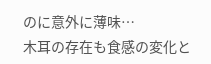のに意外に薄味…
木耳の存在も食感の変化と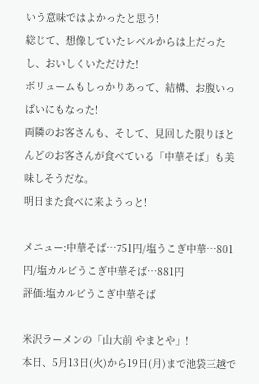いう意味ではよかったと思う!
総じて、想像していたレベルからは上だったし、おいしくいただけた!
ボリュームもしっかりあって、結構、お腹いっぱいにもなった!
両隣のお客さんも、そして、見回した限りほとんどのお客さんが食べている「中華そば」も美味しそうだな。
明日また食べに来ようっと!

メニュー:中華そば…751円/塩うこぎ中華…801円/塩カルビうこぎ中華そば…881円
評価:塩カルビうこぎ中華そば

米沢ラーメンの「山大前 やまとや」!
本日、5月13日(火)から19日(月)まで池袋三越で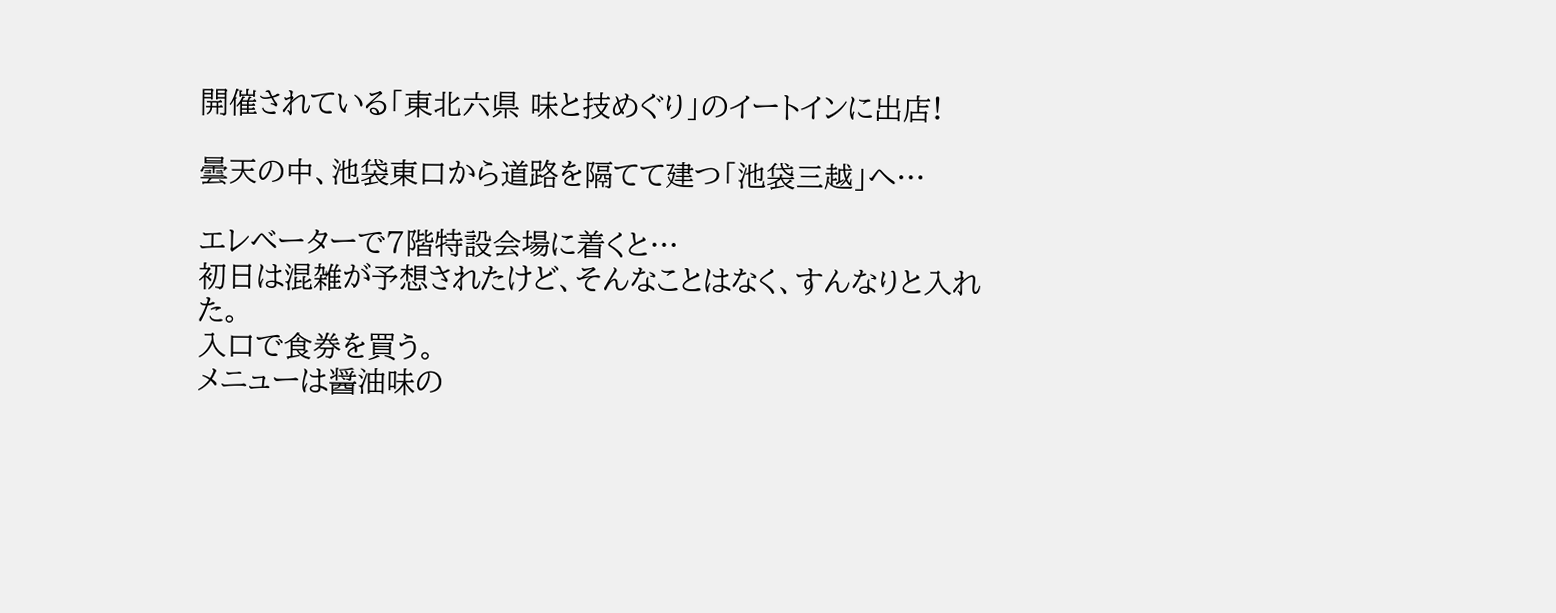開催されている「東北六県 味と技めぐり」のイートインに出店!

曇天の中、池袋東口から道路を隔てて建つ「池袋三越」へ…

エレベーターで7階特設会場に着くと…
初日は混雑が予想されたけど、そんなことはなく、すんなりと入れた。
入口で食券を買う。
メニューは醤油味の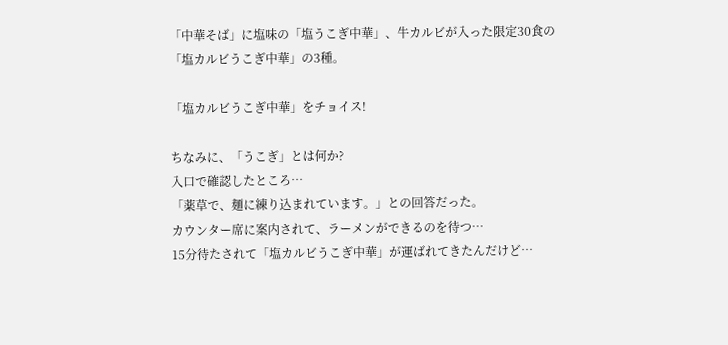「中華そば」に塩味の「塩うこぎ中華」、牛カルビが入った限定30食の「塩カルビうこぎ中華」の3種。

「塩カルビうこぎ中華」をチョイス!

ちなみに、「うこぎ」とは何か?
入口で確認したところ…
「薬草で、麺に練り込まれています。」との回答だった。
カウンター席に案内されて、ラーメンができるのを待つ…
15分待たされて「塩カルビうこぎ中華」が運ばれてきたんだけど…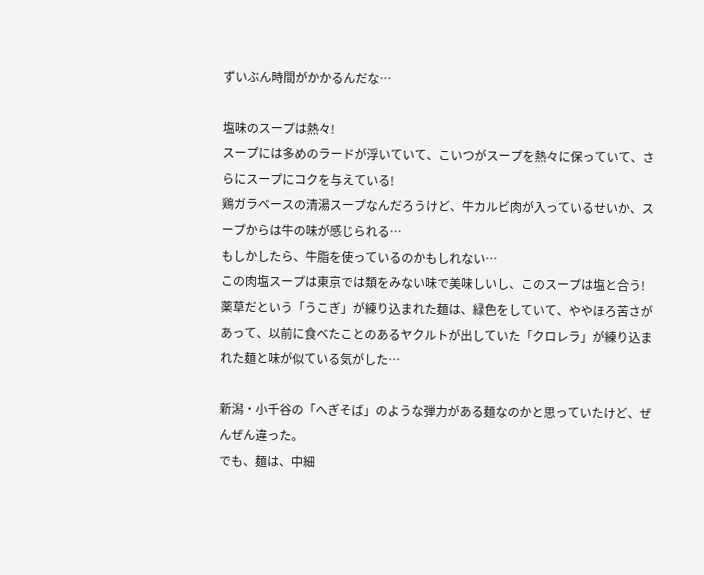ずいぶん時間がかかるんだな…

塩味のスープは熱々!
スープには多めのラードが浮いていて、こいつがスープを熱々に保っていて、さらにスープにコクを与えている!
鶏ガラベースの清湯スープなんだろうけど、牛カルビ肉が入っているせいか、スープからは牛の味が感じられる…
もしかしたら、牛脂を使っているのかもしれない…
この肉塩スープは東京では類をみない味で美味しいし、このスープは塩と合う!
薬草だという「うこぎ」が練り込まれた麺は、緑色をしていて、ややほろ苦さがあって、以前に食べたことのあるヤクルトが出していた「クロレラ」が練り込まれた麺と味が似ている気がした…

新潟・小千谷の「へぎそば」のような弾力がある麺なのかと思っていたけど、ぜんぜん違った。
でも、麺は、中細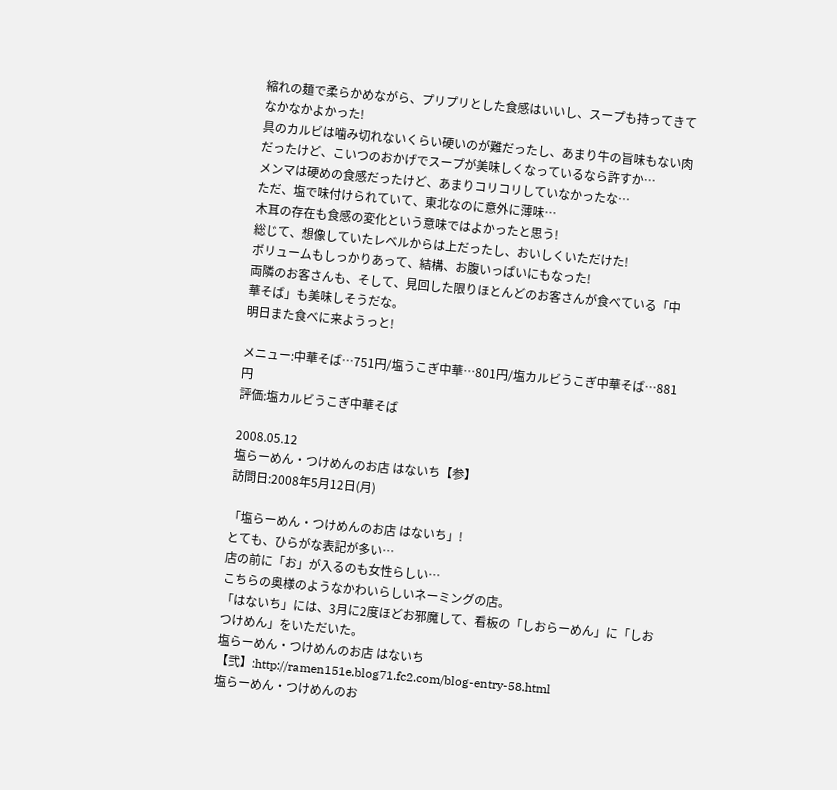縮れの麺で柔らかめながら、プリプリとした食感はいいし、スープも持ってきてなかなかよかった!
具のカルビは噛み切れないくらい硬いのが難だったし、あまり牛の旨味もない肉だったけど、こいつのおかげでスープが美味しくなっているなら許すか…
メンマは硬めの食感だったけど、あまりコリコリしていなかったな…
ただ、塩で味付けられていて、東北なのに意外に薄味…
木耳の存在も食感の変化という意味ではよかったと思う!
総じて、想像していたレベルからは上だったし、おいしくいただけた!
ボリュームもしっかりあって、結構、お腹いっぱいにもなった!
両隣のお客さんも、そして、見回した限りほとんどのお客さんが食べている「中華そば」も美味しそうだな。
明日また食べに来ようっと!

メニュー:中華そば…751円/塩うこぎ中華…801円/塩カルビうこぎ中華そば…881円
評価:塩カルビうこぎ中華そば

2008.05.12
塩らーめん・つけめんのお店 はないち【参】
訪問日:2008年5月12日(月)

「塩らーめん・つけめんのお店 はないち」!
とても、ひらがな表記が多い…
店の前に「お」が入るのも女性らしい…
こちらの奥様のようなかわいらしいネーミングの店。
「はないち」には、3月に2度ほどお邪魔して、看板の「しおらーめん」に「しおつけめん」をいただいた。
塩らーめん・つけめんのお店 はないち【弐】:http://ramen151e.blog71.fc2.com/blog-entry-58.html
塩らーめん・つけめんのお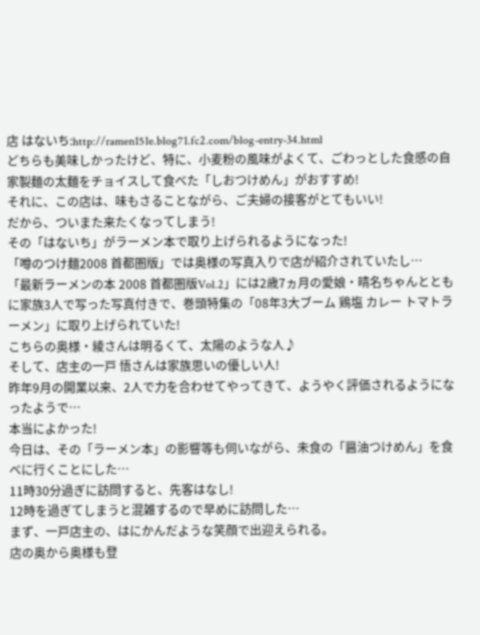店 はないち:http://ramen151e.blog71.fc2.com/blog-entry-34.html
どちらも美味しかったけど、特に、小麦粉の風味がよくて、ごわっとした食感の自家製麺の太麺をチョイスして食べた「しおつけめん」がおすすめ!
それに、この店は、味もさることながら、ご夫婦の接客がとてもいい!
だから、ついまた来たくなってしまう!
その「はないち」がラーメン本で取り上げられるようになった!
「噂のつけ麺2008 首都圏版」では奥様の写真入りで店が紹介されていたし…
「最新ラーメンの本 2008 首都圏版Vol.2」には2歳7ヵ月の愛娘・晴名ちゃんとともに家族3人で写った写真付きで、巻頭特集の「08年3大ブーム 鶏塩 カレー トマトラーメン」に取り上げられていた!
こちらの奥様・綾さんは明るくて、太陽のような人♪
そして、店主の一戸 悟さんは家族思いの優しい人!
昨年9月の開業以来、2人で力を合わせてやってきて、ようやく評価されるようになったようで…
本当によかった!
今日は、その「ラーメン本」の影響等も伺いながら、未食の「醤油つけめん」を食べに行くことにした…
11時30分過ぎに訪問すると、先客はなし!
12時を過ぎてしまうと混雑するので早めに訪問した…
まず、一戸店主の、はにかんだような笑顔で出迎えられる。
店の奥から奥様も登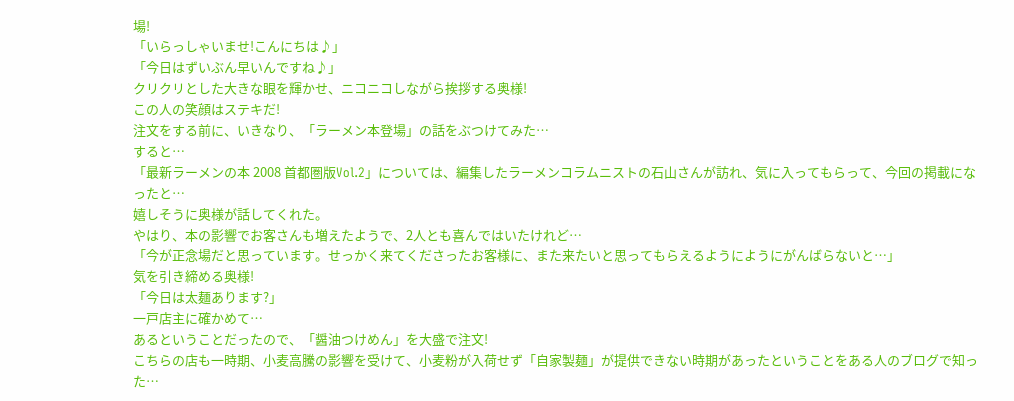場!
「いらっしゃいませ!こんにちは♪」
「今日はずいぶん早いんですね♪」
クリクリとした大きな眼を輝かせ、ニコニコしながら挨拶する奥様!
この人の笑顔はステキだ!
注文をする前に、いきなり、「ラーメン本登場」の話をぶつけてみた…
すると…
「最新ラーメンの本 2008 首都圏版Vol.2」については、編集したラーメンコラムニストの石山さんが訪れ、気に入ってもらって、今回の掲載になったと…
嬉しそうに奥様が話してくれた。
やはり、本の影響でお客さんも増えたようで、2人とも喜んではいたけれど…
「今が正念場だと思っています。せっかく来てくださったお客様に、また来たいと思ってもらえるようにようにがんばらないと…」
気を引き締める奥様!
「今日は太麺あります?」
一戸店主に確かめて…
あるということだったので、「醤油つけめん」を大盛で注文!
こちらの店も一時期、小麦高騰の影響を受けて、小麦粉が入荷せず「自家製麺」が提供できない時期があったということをある人のブログで知った…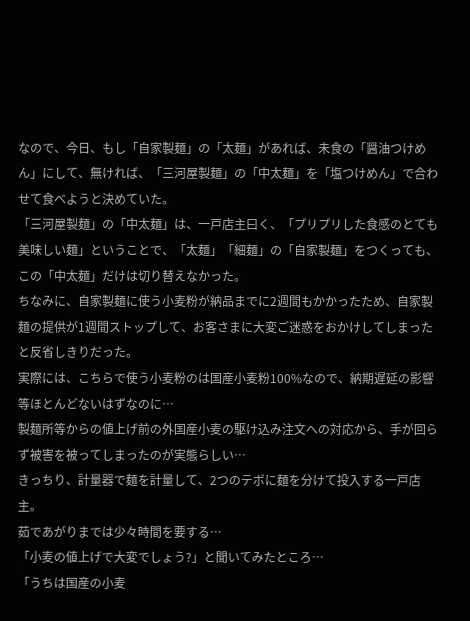なので、今日、もし「自家製麺」の「太麺」があれば、未食の「醤油つけめん」にして、無ければ、「三河屋製麺」の「中太麺」を「塩つけめん」で合わせて食べようと決めていた。
「三河屋製麺」の「中太麺」は、一戸店主曰く、「プリプリした食感のとても美味しい麺」ということで、「太麺」「細麺」の「自家製麺」をつくっても、この「中太麺」だけは切り替えなかった。
ちなみに、自家製麺に使う小麦粉が納品までに2週間もかかったため、自家製麺の提供が1週間ストップして、お客さまに大変ご迷惑をおかけしてしまったと反省しきりだった。
実際には、こちらで使う小麦粉のは国産小麦粉100%なので、納期遅延の影響等ほとんどないはずなのに…
製麺所等からの値上げ前の外国産小麦の駆け込み注文への対応から、手が回らず被害を被ってしまったのが実態らしい…
きっちり、計量器で麺を計量して、2つのテボに麺を分けて投入する一戸店主。
茹であがりまでは少々時間を要する…
「小麦の値上げで大変でしょう?」と聞いてみたところ…
「うちは国産の小麦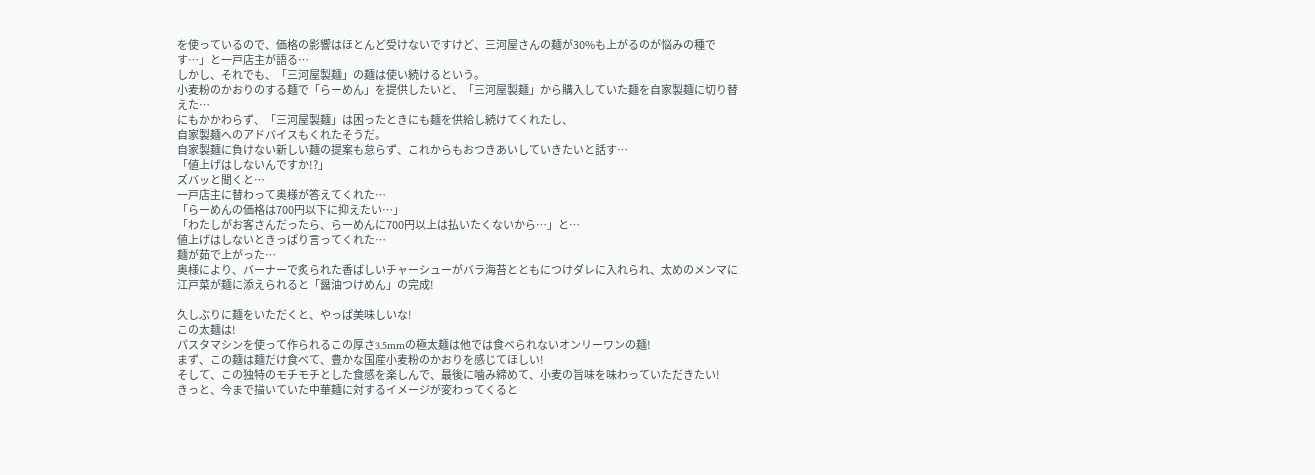を使っているので、価格の影響はほとんど受けないですけど、三河屋さんの麺が30%も上がるのが悩みの種です…」と一戸店主が語る…
しかし、それでも、「三河屋製麺」の麺は使い続けるという。
小麦粉のかおりのする麺で「らーめん」を提供したいと、「三河屋製麺」から購入していた麺を自家製麺に切り替えた…
にもかかわらず、「三河屋製麺」は困ったときにも麺を供給し続けてくれたし、
自家製麺へのアドバイスもくれたそうだ。
自家製麺に負けない新しい麺の提案も怠らず、これからもおつきあいしていきたいと話す…
「値上げはしないんですか!?」
ズバッと聞くと…
一戸店主に替わって奥様が答えてくれた…
「らーめんの価格は700円以下に抑えたい…」
「わたしがお客さんだったら、らーめんに700円以上は払いたくないから…」と…
値上げはしないときっぱり言ってくれた…
麺が茹で上がった…
奥様により、バーナーで炙られた香ばしいチャーシューがバラ海苔とともにつけダレに入れられ、太めのメンマに江戸菜が麺に添えられると「醤油つけめん」の完成!

久しぶりに麺をいただくと、やっぱ美味しいな!
この太麺は!
パスタマシンを使って作られるこの厚さ3.5mmの極太麺は他では食べられないオンリーワンの麺!
まず、この麺は麺だけ食べて、豊かな国産小麦粉のかおりを感じてほしい!
そして、この独特のモチモチとした食感を楽しんで、最後に噛み締めて、小麦の旨味を味わっていただきたい!
きっと、今まで描いていた中華麺に対するイメージが変わってくると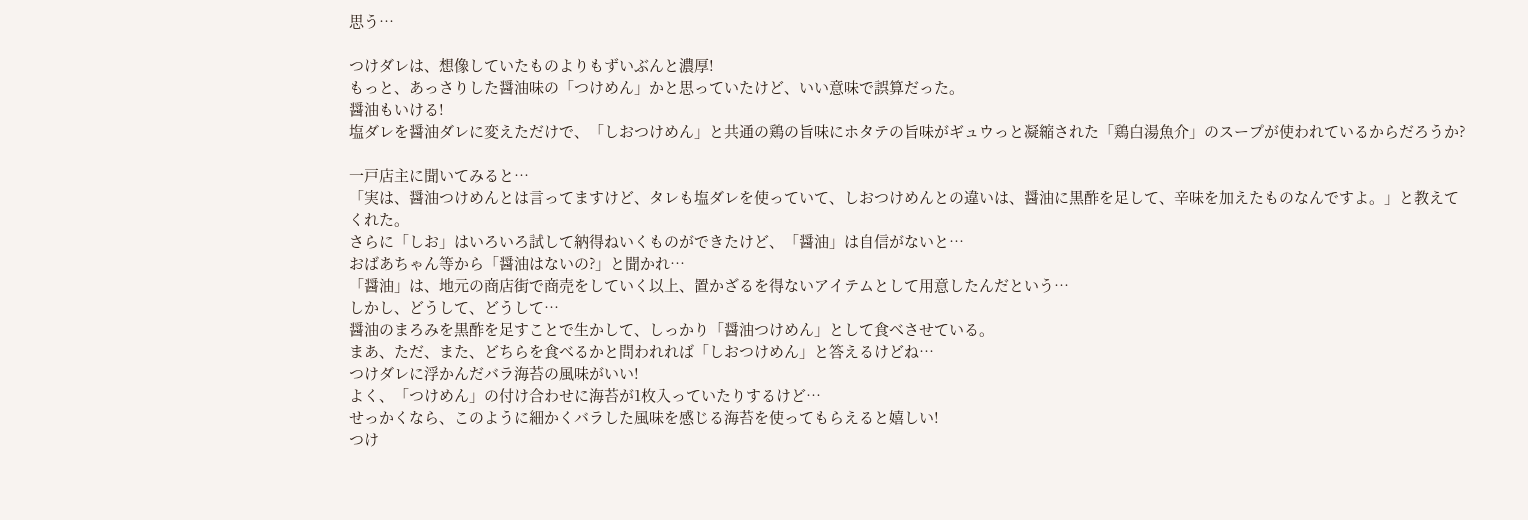思う…

つけダレは、想像していたものよりもずいぶんと濃厚!
もっと、あっさりした醤油味の「つけめん」かと思っていたけど、いい意味で誤算だった。
醤油もいける!
塩ダレを醤油ダレに変えただけで、「しおつけめん」と共通の鶏の旨味にホタテの旨味がギュウっと凝縮された「鶏白湯魚介」のスープが使われているからだろうか?

一戸店主に聞いてみると…
「実は、醤油つけめんとは言ってますけど、タレも塩ダレを使っていて、しおつけめんとの違いは、醤油に黒酢を足して、辛味を加えたものなんですよ。」と教えてくれた。
さらに「しお」はいろいろ試して納得ねいくものができたけど、「醤油」は自信がないと…
おばあちゃん等から「醤油はないの?」と聞かれ…
「醤油」は、地元の商店街で商売をしていく以上、置かざるを得ないアイテムとして用意したんだという…
しかし、どうして、どうして…
醤油のまろみを黒酢を足すことで生かして、しっかり「醤油つけめん」として食べさせている。
まあ、ただ、また、どちらを食べるかと問われれば「しおつけめん」と答えるけどね…
つけダレに浮かんだバラ海苔の風味がいい!
よく、「つけめん」の付け合わせに海苔が1枚入っていたりするけど…
せっかくなら、このように細かくバラした風味を感じる海苔を使ってもらえると嬉しい!
つけ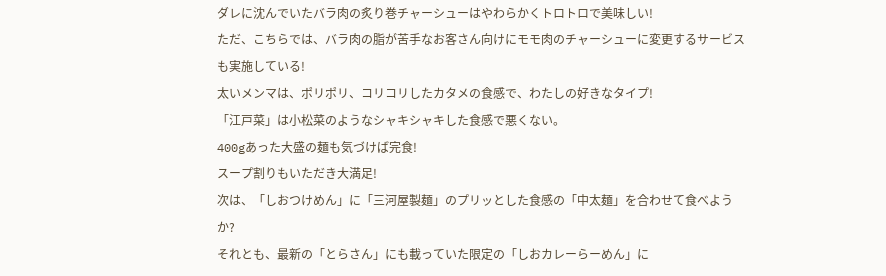ダレに沈んでいたバラ肉の炙り巻チャーシューはやわらかくトロトロで美味しい!
ただ、こちらでは、バラ肉の脂が苦手なお客さん向けにモモ肉のチャーシューに変更するサービスも実施している!
太いメンマは、ポリポリ、コリコリしたカタメの食感で、わたしの好きなタイプ!
「江戸菜」は小松菜のようなシャキシャキした食感で悪くない。
400gあった大盛の麺も気づけば完食!
スープ割りもいただき大満足!
次は、「しおつけめん」に「三河屋製麺」のプリッとした食感の「中太麺」を合わせて食べようか?
それとも、最新の「とらさん」にも載っていた限定の「しおカレーらーめん」に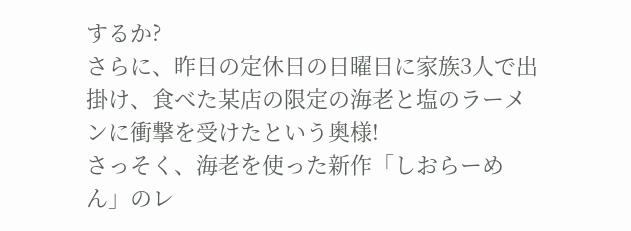するか?
さらに、昨日の定休日の日曜日に家族3人で出掛け、食べた某店の限定の海老と塩のラーメンに衝撃を受けたという奥様!
さっそく、海老を使った新作「しおらーめん」のレ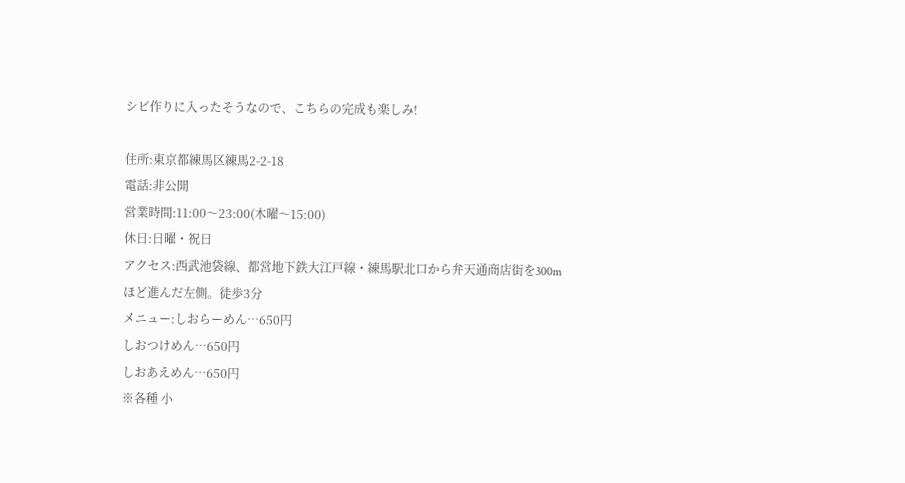シピ作りに入ったそうなので、こちらの完成も楽しみ!

住所:東京都練馬区練馬2-2-18
電話:非公開
営業時間:11:00〜23:00(木曜〜15:00)
休日:日曜・祝日
アクセス:西武池袋線、都営地下鉄大江戸線・練馬駅北口から弁天通商店街を300mほど進んだ左側。徒歩3分
メニュー:しおらーめん…650円
しおつけめん…650円
しおあえめん…650円
※各種 小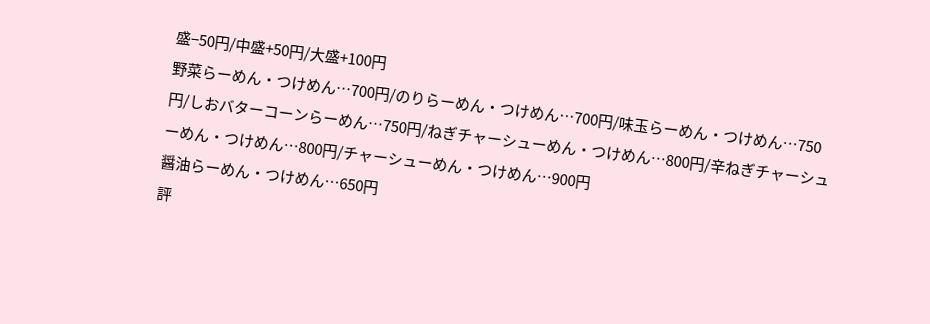盛−50円/中盛+50円/大盛+100円
野菜らーめん・つけめん…700円/のりらーめん・つけめん…700円/味玉らーめん・つけめん…750円/しおバターコーンらーめん…750円/ねぎチャーシューめん・つけめん…800円/辛ねぎチャーシューめん・つけめん…800円/チャーシューめん・つけめん…900円
醤油らーめん・つけめん…650円
評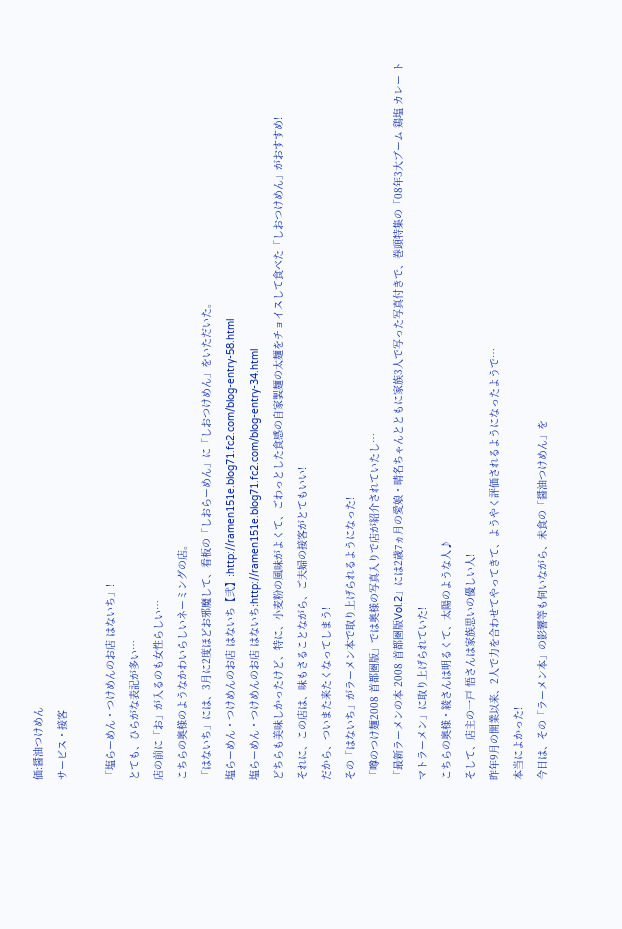価:醤油つけめん
サービス・接客

「塩らーめん・つけめんのお店 はないち」!
とても、ひらがな表記が多い…
店の前に「お」が入るのも女性らしい…
こちらの奥様のようなかわいらしいネーミングの店。
「はないち」には、3月に2度ほどお邪魔して、看板の「しおらーめん」に「しおつけめん」をいただいた。
塩らーめん・つけめんのお店 はないち【弐】:http://ramen151e.blog71.fc2.com/blog-entry-58.html
塩らーめん・つけめんのお店 はないち:http://ramen151e.blog71.fc2.com/blog-entry-34.html
どちらも美味しかったけど、特に、小麦粉の風味がよくて、ごわっとした食感の自家製麺の太麺をチョイスして食べた「しおつけめん」がおすすめ!
それに、この店は、味もさることながら、ご夫婦の接客がとてもいい!
だから、ついまた来たくなってしまう!
その「はないち」がラーメン本で取り上げられるようになった!
「噂のつけ麺2008 首都圏版」では奥様の写真入りで店が紹介されていたし…
「最新ラーメンの本 2008 首都圏版Vol.2」には2歳7ヵ月の愛娘・晴名ちゃんとともに家族3人で写った写真付きで、巻頭特集の「08年3大ブーム 鶏塩 カレー トマトラーメン」に取り上げられていた!
こちらの奥様・綾さんは明るくて、太陽のような人♪
そして、店主の一戸 悟さんは家族思いの優しい人!
昨年9月の開業以来、2人で力を合わせてやってきて、ようやく評価されるようになったようで…
本当によかった!
今日は、その「ラーメン本」の影響等も伺いながら、未食の「醤油つけめん」を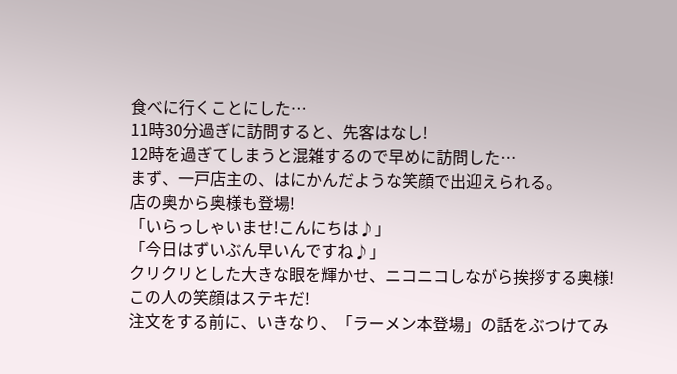食べに行くことにした…
11時30分過ぎに訪問すると、先客はなし!
12時を過ぎてしまうと混雑するので早めに訪問した…
まず、一戸店主の、はにかんだような笑顔で出迎えられる。
店の奥から奥様も登場!
「いらっしゃいませ!こんにちは♪」
「今日はずいぶん早いんですね♪」
クリクリとした大きな眼を輝かせ、ニコニコしながら挨拶する奥様!
この人の笑顔はステキだ!
注文をする前に、いきなり、「ラーメン本登場」の話をぶつけてみ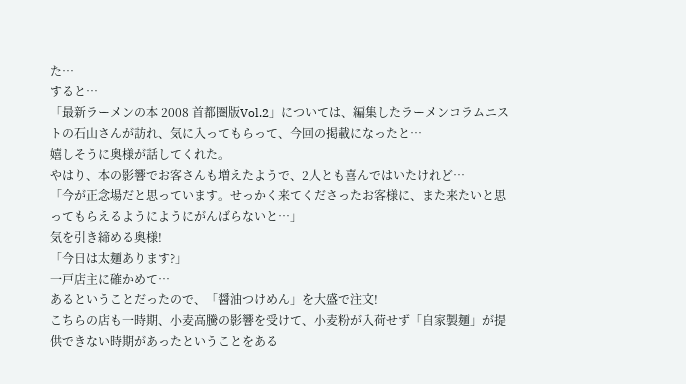た…
すると…
「最新ラーメンの本 2008 首都圏版Vol.2」については、編集したラーメンコラムニストの石山さんが訪れ、気に入ってもらって、今回の掲載になったと…
嬉しそうに奥様が話してくれた。
やはり、本の影響でお客さんも増えたようで、2人とも喜んではいたけれど…
「今が正念場だと思っています。せっかく来てくださったお客様に、また来たいと思ってもらえるようにようにがんばらないと…」
気を引き締める奥様!
「今日は太麺あります?」
一戸店主に確かめて…
あるということだったので、「醤油つけめん」を大盛で注文!
こちらの店も一時期、小麦高騰の影響を受けて、小麦粉が入荷せず「自家製麺」が提供できない時期があったということをある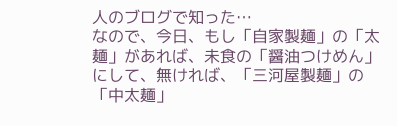人のブログで知った…
なので、今日、もし「自家製麺」の「太麺」があれば、未食の「醤油つけめん」にして、無ければ、「三河屋製麺」の「中太麺」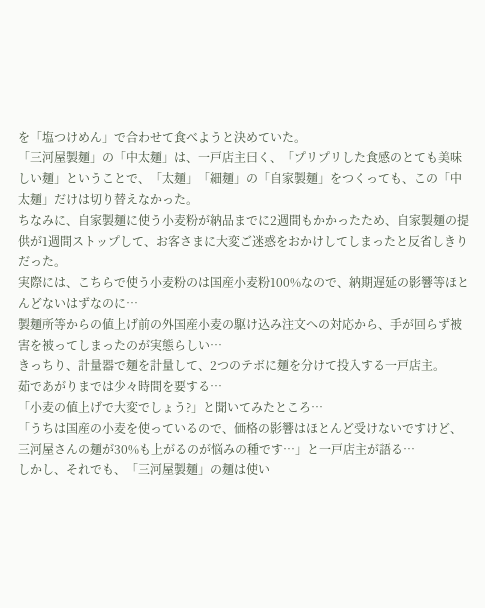を「塩つけめん」で合わせて食べようと決めていた。
「三河屋製麺」の「中太麺」は、一戸店主曰く、「プリプリした食感のとても美味しい麺」ということで、「太麺」「細麺」の「自家製麺」をつくっても、この「中太麺」だけは切り替えなかった。
ちなみに、自家製麺に使う小麦粉が納品までに2週間もかかったため、自家製麺の提供が1週間ストップして、お客さまに大変ご迷惑をおかけしてしまったと反省しきりだった。
実際には、こちらで使う小麦粉のは国産小麦粉100%なので、納期遅延の影響等ほとんどないはずなのに…
製麺所等からの値上げ前の外国産小麦の駆け込み注文への対応から、手が回らず被害を被ってしまったのが実態らしい…
きっちり、計量器で麺を計量して、2つのテボに麺を分けて投入する一戸店主。
茹であがりまでは少々時間を要する…
「小麦の値上げで大変でしょう?」と聞いてみたところ…
「うちは国産の小麦を使っているので、価格の影響はほとんど受けないですけど、三河屋さんの麺が30%も上がるのが悩みの種です…」と一戸店主が語る…
しかし、それでも、「三河屋製麺」の麺は使い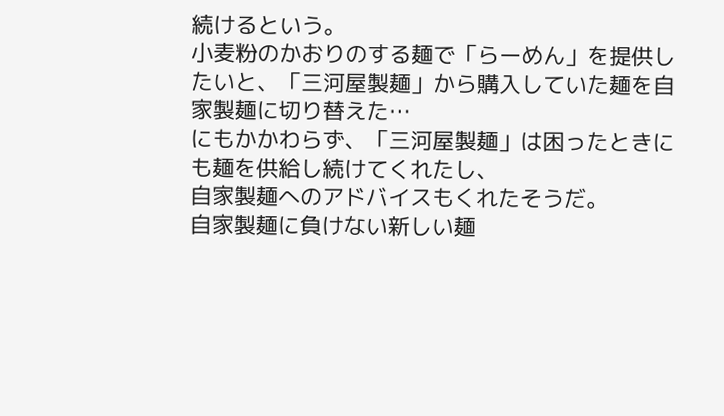続けるという。
小麦粉のかおりのする麺で「らーめん」を提供したいと、「三河屋製麺」から購入していた麺を自家製麺に切り替えた…
にもかかわらず、「三河屋製麺」は困ったときにも麺を供給し続けてくれたし、
自家製麺へのアドバイスもくれたそうだ。
自家製麺に負けない新しい麺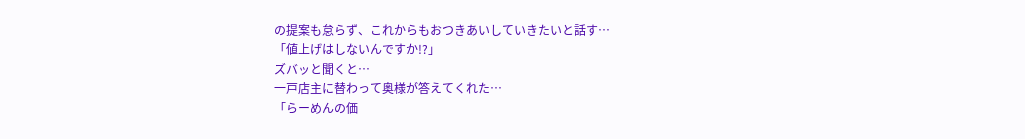の提案も怠らず、これからもおつきあいしていきたいと話す…
「値上げはしないんですか!?」
ズバッと聞くと…
一戸店主に替わって奥様が答えてくれた…
「らーめんの価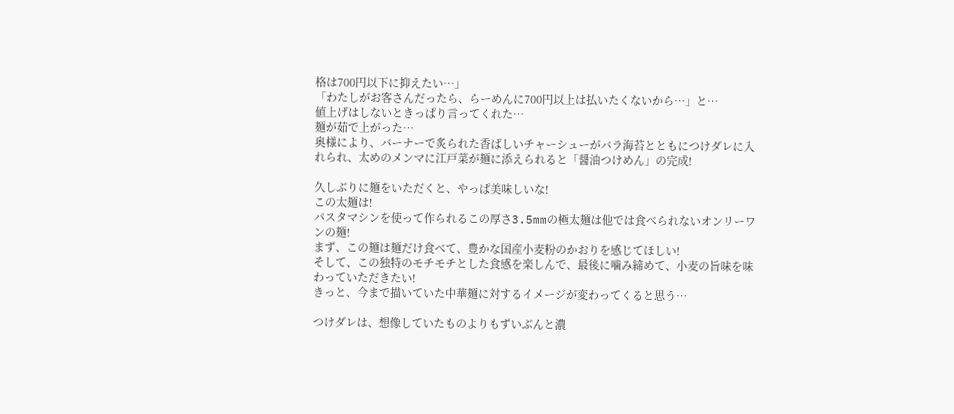格は700円以下に抑えたい…」
「わたしがお客さんだったら、らーめんに700円以上は払いたくないから…」と…
値上げはしないときっぱり言ってくれた…
麺が茹で上がった…
奥様により、バーナーで炙られた香ばしいチャーシューがバラ海苔とともにつけダレに入れられ、太めのメンマに江戸菜が麺に添えられると「醤油つけめん」の完成!

久しぶりに麺をいただくと、やっぱ美味しいな!
この太麺は!
パスタマシンを使って作られるこの厚さ3.5mmの極太麺は他では食べられないオンリーワンの麺!
まず、この麺は麺だけ食べて、豊かな国産小麦粉のかおりを感じてほしい!
そして、この独特のモチモチとした食感を楽しんで、最後に噛み締めて、小麦の旨味を味わっていただきたい!
きっと、今まで描いていた中華麺に対するイメージが変わってくると思う…

つけダレは、想像していたものよりもずいぶんと濃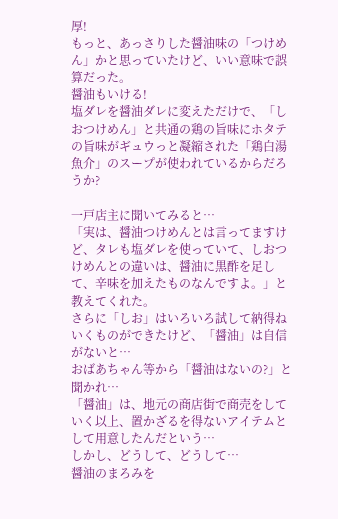厚!
もっと、あっさりした醤油味の「つけめん」かと思っていたけど、いい意味で誤算だった。
醤油もいける!
塩ダレを醤油ダレに変えただけで、「しおつけめん」と共通の鶏の旨味にホタテの旨味がギュウっと凝縮された「鶏白湯魚介」のスープが使われているからだろうか?

一戸店主に聞いてみると…
「実は、醤油つけめんとは言ってますけど、タレも塩ダレを使っていて、しおつけめんとの違いは、醤油に黒酢を足して、辛味を加えたものなんですよ。」と教えてくれた。
さらに「しお」はいろいろ試して納得ねいくものができたけど、「醤油」は自信がないと…
おばあちゃん等から「醤油はないの?」と聞かれ…
「醤油」は、地元の商店街で商売をしていく以上、置かざるを得ないアイテムとして用意したんだという…
しかし、どうして、どうして…
醤油のまろみを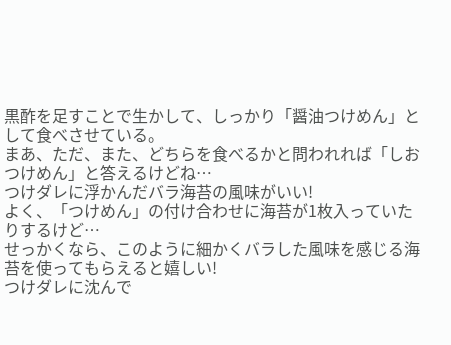黒酢を足すことで生かして、しっかり「醤油つけめん」として食べさせている。
まあ、ただ、また、どちらを食べるかと問われれば「しおつけめん」と答えるけどね…
つけダレに浮かんだバラ海苔の風味がいい!
よく、「つけめん」の付け合わせに海苔が1枚入っていたりするけど…
せっかくなら、このように細かくバラした風味を感じる海苔を使ってもらえると嬉しい!
つけダレに沈んで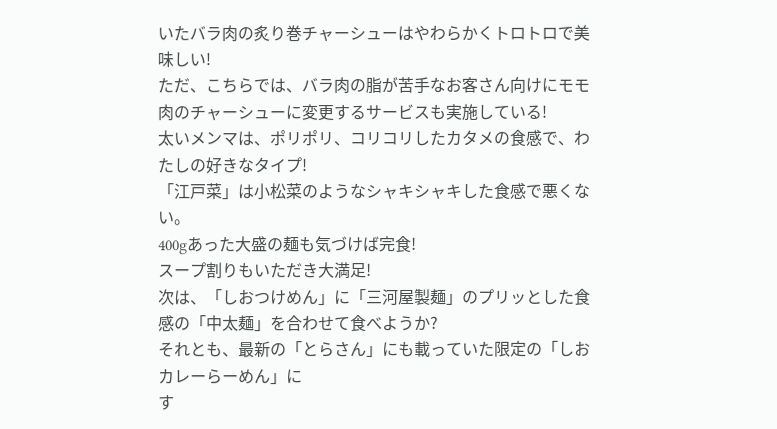いたバラ肉の炙り巻チャーシューはやわらかくトロトロで美味しい!
ただ、こちらでは、バラ肉の脂が苦手なお客さん向けにモモ肉のチャーシューに変更するサービスも実施している!
太いメンマは、ポリポリ、コリコリしたカタメの食感で、わたしの好きなタイプ!
「江戸菜」は小松菜のようなシャキシャキした食感で悪くない。
400gあった大盛の麺も気づけば完食!
スープ割りもいただき大満足!
次は、「しおつけめん」に「三河屋製麺」のプリッとした食感の「中太麺」を合わせて食べようか?
それとも、最新の「とらさん」にも載っていた限定の「しおカレーらーめん」に
す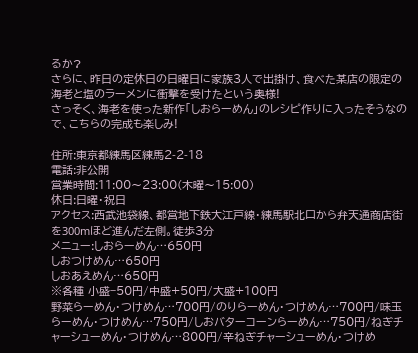るか?
さらに、昨日の定休日の日曜日に家族3人で出掛け、食べた某店の限定の海老と塩のラーメンに衝撃を受けたという奥様!
さっそく、海老を使った新作「しおらーめん」のレシピ作りに入ったそうなので、こちらの完成も楽しみ!

住所:東京都練馬区練馬2-2-18
電話:非公開
営業時間:11:00〜23:00(木曜〜15:00)
休日:日曜・祝日
アクセス:西武池袋線、都営地下鉄大江戸線・練馬駅北口から弁天通商店街を300mほど進んだ左側。徒歩3分
メニュー:しおらーめん…650円
しおつけめん…650円
しおあえめん…650円
※各種 小盛−50円/中盛+50円/大盛+100円
野菜らーめん・つけめん…700円/のりらーめん・つけめん…700円/味玉らーめん・つけめん…750円/しおバターコーンらーめん…750円/ねぎチャーシューめん・つけめん…800円/辛ねぎチャーシューめん・つけめ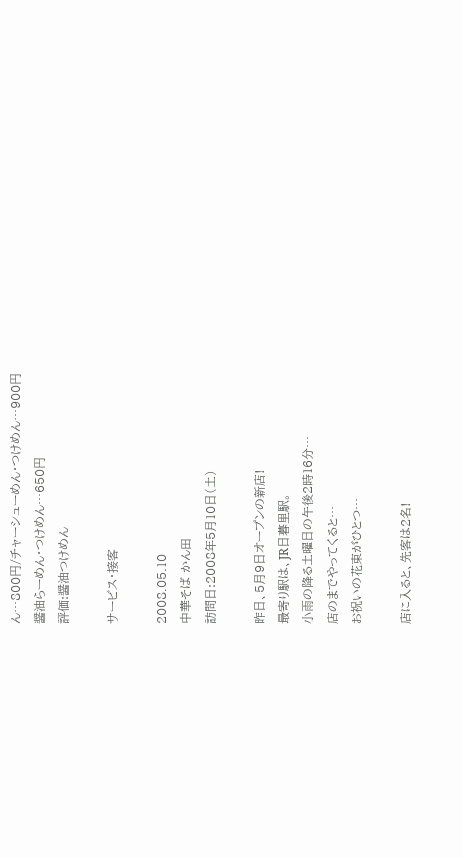ん…800円/チャーシューめん・つけめん…900円
醤油らーめん・つけめん…650円
評価:醤油つけめん

サービス・接客

2008.05.10
中華そば かん田
訪問日:2008年5月10日(土)

昨日、5月9日オープンの新店!
最寄り駅は、JR日暮里駅。
小雨の降る土曜日の午後2時16分…
店のまでやってくると…
お祝いの花束がひとつ…

店に入ると、先客は2名!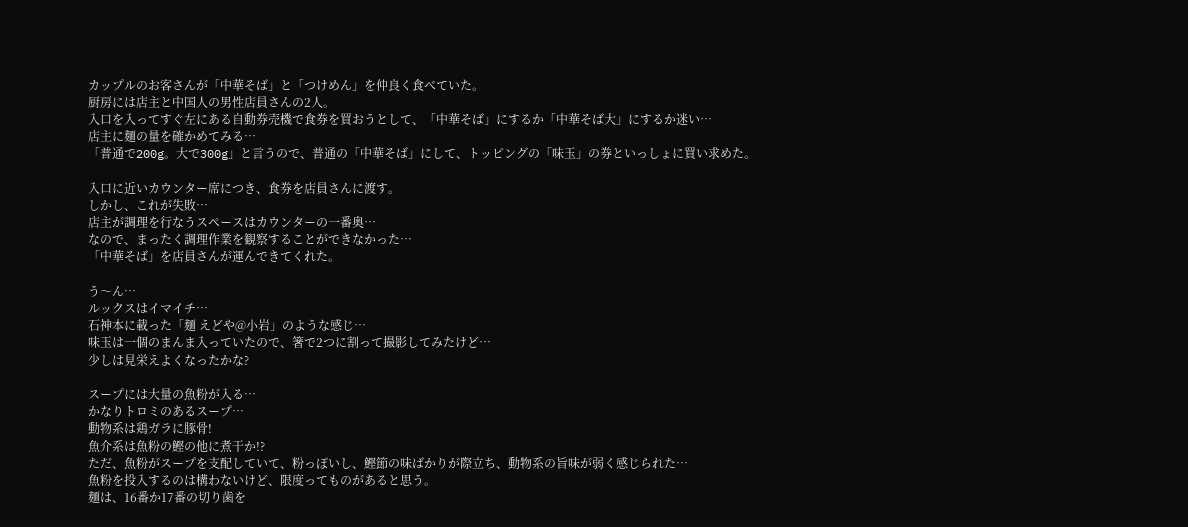カップルのお客さんが「中華そば」と「つけめん」を仲良く食べていた。
厨房には店主と中国人の男性店員さんの2人。
入口を入ってすぐ左にある自動券売機で食券を買おうとして、「中華そば」にするか「中華そば大」にするか迷い…
店主に麺の量を確かめてみる…
「普通で200g。大で300g」と言うので、普通の「中華そば」にして、トッピングの「味玉」の券といっしょに買い求めた。

入口に近いカウンター席につき、食券を店員さんに渡す。
しかし、これが失敗…
店主が調理を行なうスペースはカウンターの一番奥…
なので、まったく調理作業を観察することができなかった…
「中華そば」を店員さんが運んできてくれた。

う〜ん…
ルックスはイマイチ…
石神本に載った「麺 えどや@小岩」のような感じ…
味玉は一個のまんま入っていたので、箸で2つに割って撮影してみたけど…
少しは見栄えよくなったかな?

スープには大量の魚粉が入る…
かなりトロミのあるスープ…
動物系は鶏ガラに豚骨!
魚介系は魚粉の鰹の他に煮干か!?
ただ、魚粉がスープを支配していて、粉っぽいし、鰹節の味ばかりが際立ち、動物系の旨味が弱く感じられた…
魚粉を投入するのは構わないけど、限度ってものがあると思う。
麺は、16番か17番の切り歯を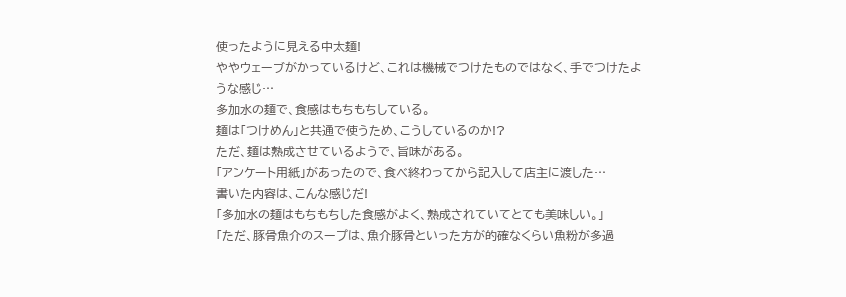使ったように見える中太麺!
ややウェーブがかっているけど、これは機械でつけたものではなく、手でつけたような感じ…
多加水の麺で、食感はもちもちしている。
麺は「つけめん」と共通で使うため、こうしているのか!?
ただ、麺は熟成させているようで、旨味がある。
「アンケート用紙」があったので、食べ終わってから記入して店主に渡した…
書いた内容は、こんな感じだ!
「多加水の麺はもちもちした食感がよく、熟成されていてとても美味しい。」
「ただ、豚骨魚介のスープは、魚介豚骨といった方が的確なくらい魚粉が多過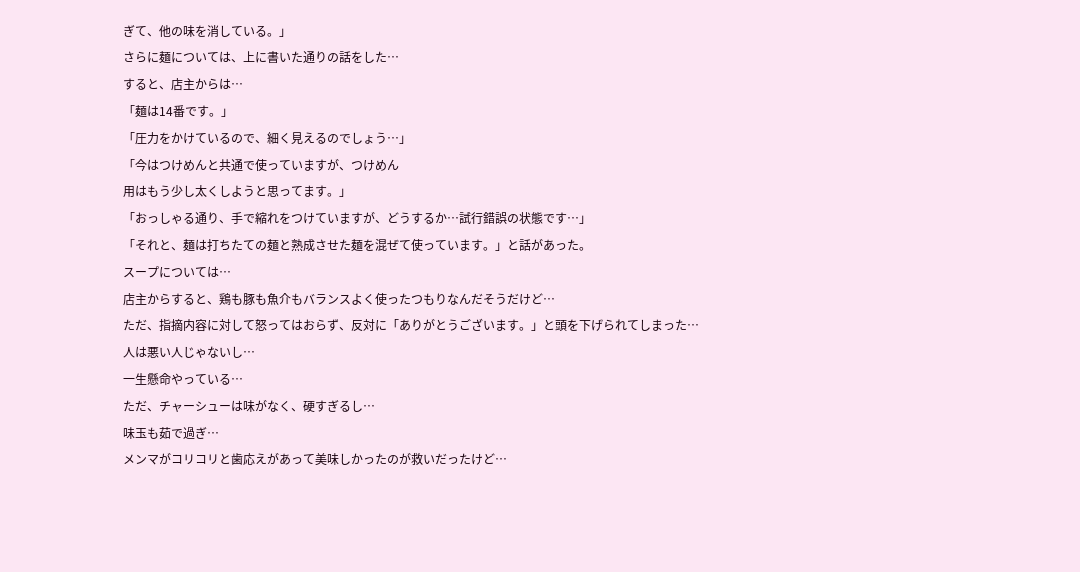ぎて、他の味を消している。」
さらに麺については、上に書いた通りの話をした…
すると、店主からは…
「麺は14番です。」
「圧力をかけているので、細く見えるのでしょう…」
「今はつけめんと共通で使っていますが、つけめん
用はもう少し太くしようと思ってます。」
「おっしゃる通り、手で縮れをつけていますが、どうするか…試行錯誤の状態です…」
「それと、麺は打ちたての麺と熟成させた麺を混ぜて使っています。」と話があった。
スープについては…
店主からすると、鶏も豚も魚介もバランスよく使ったつもりなんだそうだけど…
ただ、指摘内容に対して怒ってはおらず、反対に「ありがとうございます。」と頭を下げられてしまった…
人は悪い人じゃないし…
一生懸命やっている…
ただ、チャーシューは味がなく、硬すぎるし…
味玉も茹で過ぎ…
メンマがコリコリと歯応えがあって美味しかったのが救いだったけど…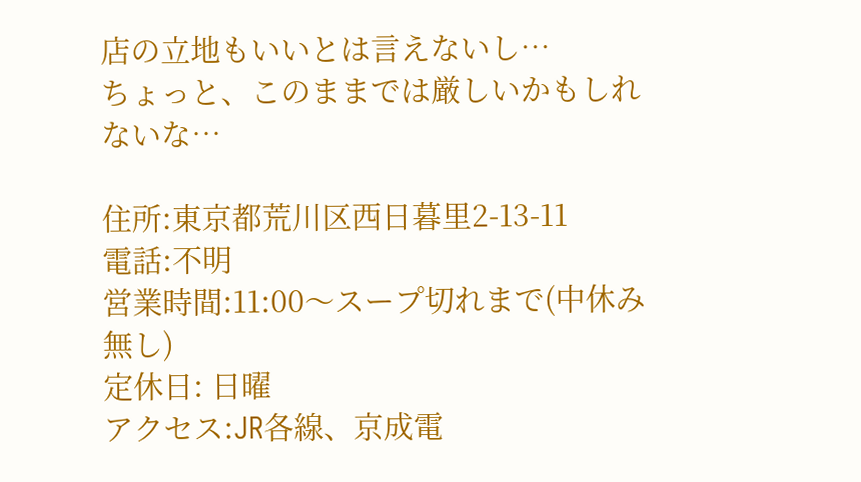店の立地もいいとは言えないし…
ちょっと、このままでは厳しいかもしれないな…

住所:東京都荒川区西日暮里2-13-11
電話:不明
営業時間:11:00〜スープ切れまで(中休み無し)
定休日: 日曜
アクセス:JR各線、京成電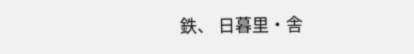鉄、 日暮里・舎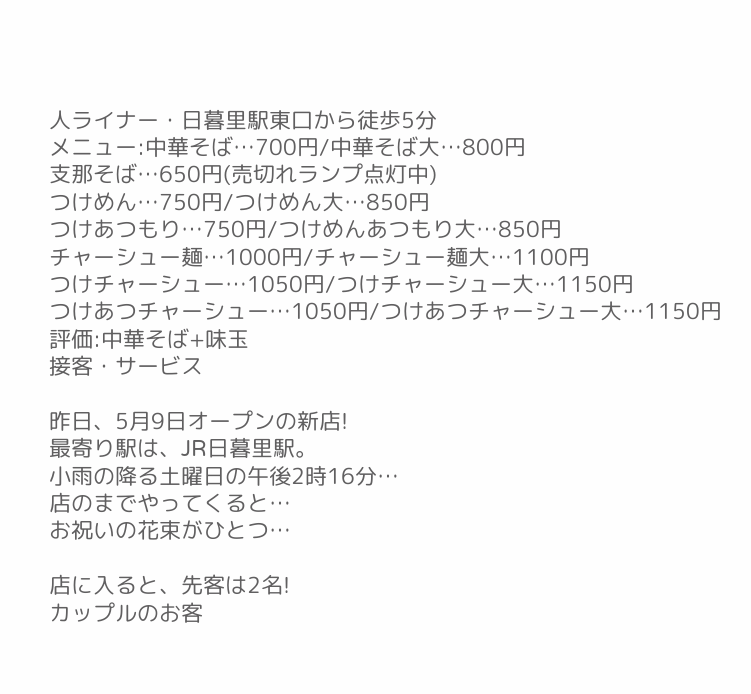人ライナー・日暮里駅東口から徒歩5分
メニュー:中華そば…700円/中華そば大…800円
支那そば…650円(売切れランプ点灯中)
つけめん…750円/つけめん大…850円
つけあつもり…750円/つけめんあつもり大…850円
チャーシュー麺…1000円/チャーシュー麺大…1100円
つけチャーシュー…1050円/つけチャーシュー大…1150円
つけあつチャーシュー…1050円/つけあつチャーシュー大…1150円
評価:中華そば+味玉
接客・サービス

昨日、5月9日オープンの新店!
最寄り駅は、JR日暮里駅。
小雨の降る土曜日の午後2時16分…
店のまでやってくると…
お祝いの花束がひとつ…

店に入ると、先客は2名!
カップルのお客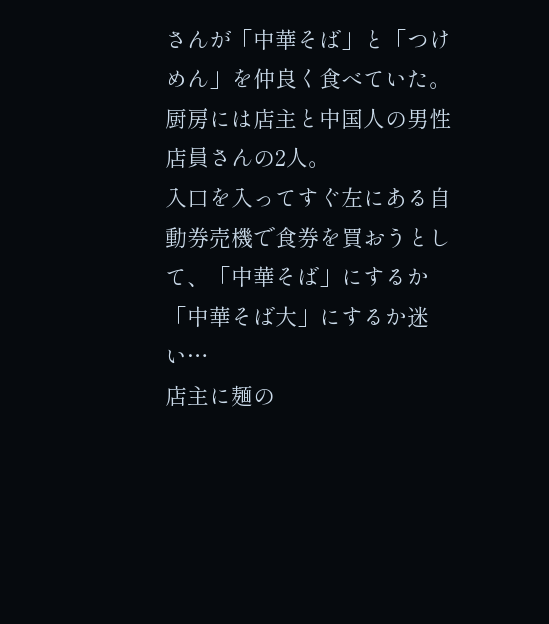さんが「中華そば」と「つけめん」を仲良く食べていた。
厨房には店主と中国人の男性店員さんの2人。
入口を入ってすぐ左にある自動券売機で食券を買おうとして、「中華そば」にするか「中華そば大」にするか迷い…
店主に麺の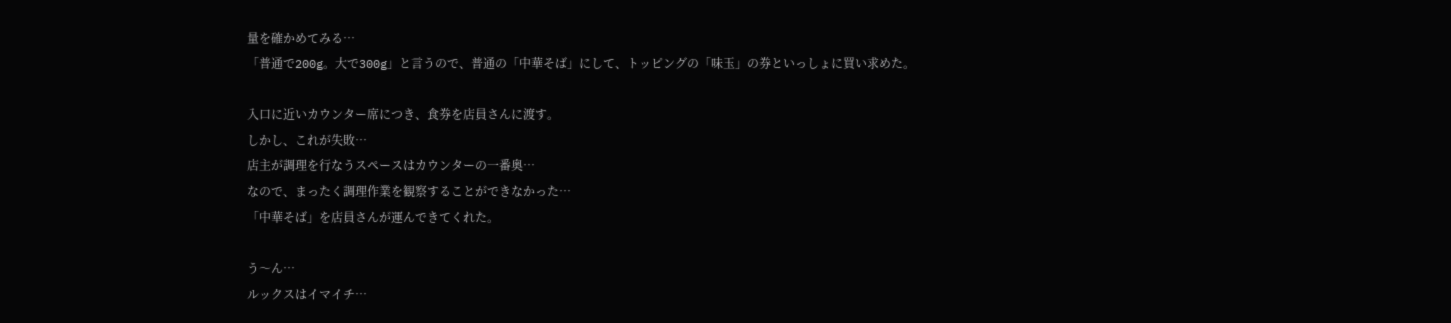量を確かめてみる…
「普通で200g。大で300g」と言うので、普通の「中華そば」にして、トッピングの「味玉」の券といっしょに買い求めた。

入口に近いカウンター席につき、食券を店員さんに渡す。
しかし、これが失敗…
店主が調理を行なうスペースはカウンターの一番奥…
なので、まったく調理作業を観察することができなかった…
「中華そば」を店員さんが運んできてくれた。

う〜ん…
ルックスはイマイチ…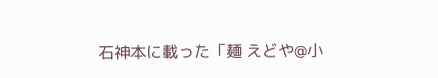石神本に載った「麺 えどや@小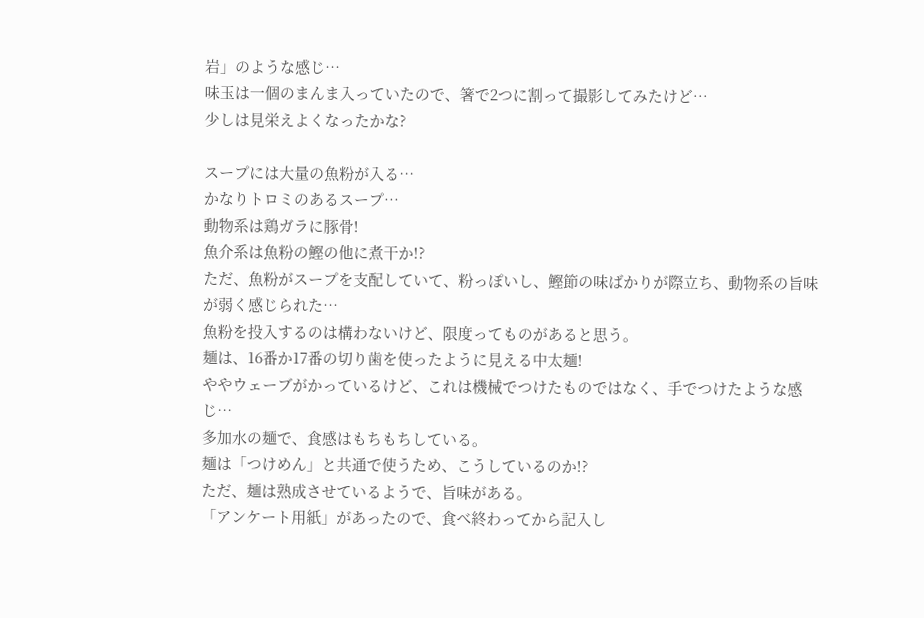岩」のような感じ…
味玉は一個のまんま入っていたので、箸で2つに割って撮影してみたけど…
少しは見栄えよくなったかな?

スープには大量の魚粉が入る…
かなりトロミのあるスープ…
動物系は鶏ガラに豚骨!
魚介系は魚粉の鰹の他に煮干か!?
ただ、魚粉がスープを支配していて、粉っぽいし、鰹節の味ばかりが際立ち、動物系の旨味が弱く感じられた…
魚粉を投入するのは構わないけど、限度ってものがあると思う。
麺は、16番か17番の切り歯を使ったように見える中太麺!
ややウェーブがかっているけど、これは機械でつけたものではなく、手でつけたような感じ…
多加水の麺で、食感はもちもちしている。
麺は「つけめん」と共通で使うため、こうしているのか!?
ただ、麺は熟成させているようで、旨味がある。
「アンケート用紙」があったので、食べ終わってから記入し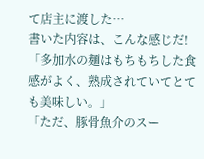て店主に渡した…
書いた内容は、こんな感じだ!
「多加水の麺はもちもちした食感がよく、熟成されていてとても美味しい。」
「ただ、豚骨魚介のスー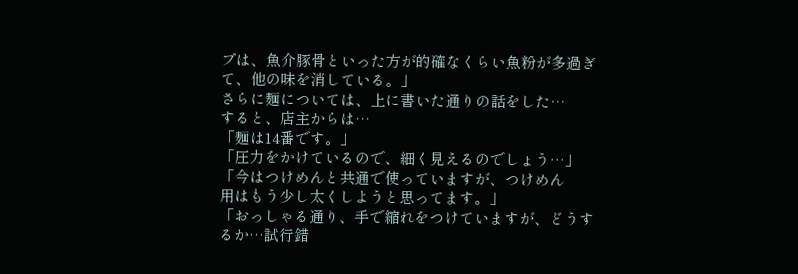プは、魚介豚骨といった方が的確なくらい魚粉が多過ぎて、他の味を消している。」
さらに麺については、上に書いた通りの話をした…
すると、店主からは…
「麺は14番です。」
「圧力をかけているので、細く見えるのでしょう…」
「今はつけめんと共通で使っていますが、つけめん
用はもう少し太くしようと思ってます。」
「おっしゃる通り、手で縮れをつけていますが、どうするか…試行錯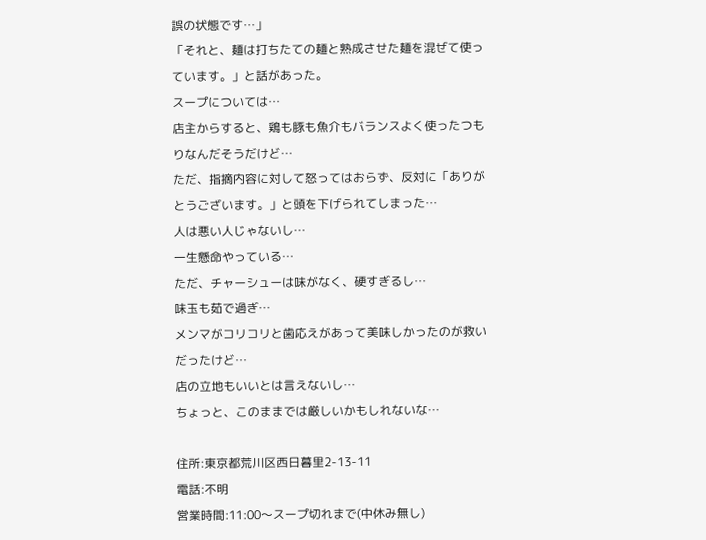誤の状態です…」
「それと、麺は打ちたての麺と熟成させた麺を混ぜて使っています。」と話があった。
スープについては…
店主からすると、鶏も豚も魚介もバランスよく使ったつもりなんだそうだけど…
ただ、指摘内容に対して怒ってはおらず、反対に「ありがとうございます。」と頭を下げられてしまった…
人は悪い人じゃないし…
一生懸命やっている…
ただ、チャーシューは味がなく、硬すぎるし…
味玉も茹で過ぎ…
メンマがコリコリと歯応えがあって美味しかったのが救いだったけど…
店の立地もいいとは言えないし…
ちょっと、このままでは厳しいかもしれないな…

住所:東京都荒川区西日暮里2-13-11
電話:不明
営業時間:11:00〜スープ切れまで(中休み無し)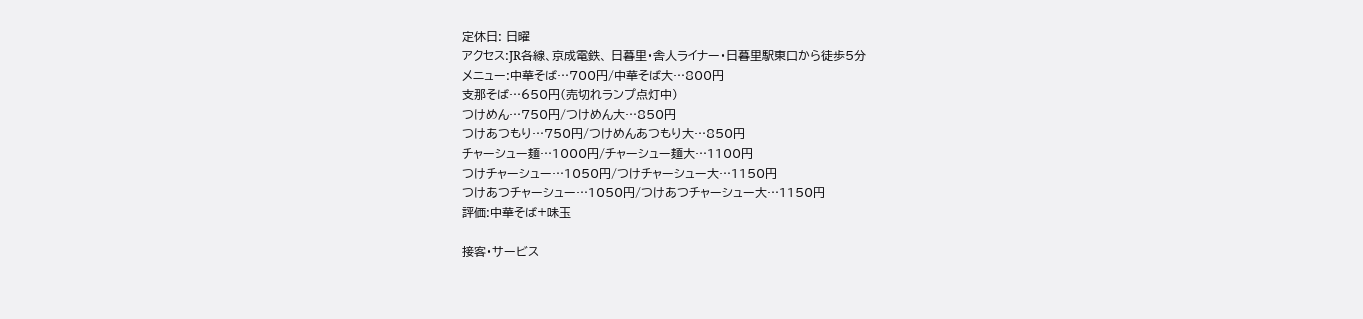定休日: 日曜
アクセス:JR各線、京成電鉄、 日暮里・舎人ライナー・日暮里駅東口から徒歩5分
メニュー:中華そば…700円/中華そば大…800円
支那そば…650円(売切れランプ点灯中)
つけめん…750円/つけめん大…850円
つけあつもり…750円/つけめんあつもり大…850円
チャーシュー麺…1000円/チャーシュー麺大…1100円
つけチャーシュー…1050円/つけチャーシュー大…1150円
つけあつチャーシュー…1050円/つけあつチャーシュー大…1150円
評価:中華そば+味玉

接客・サービス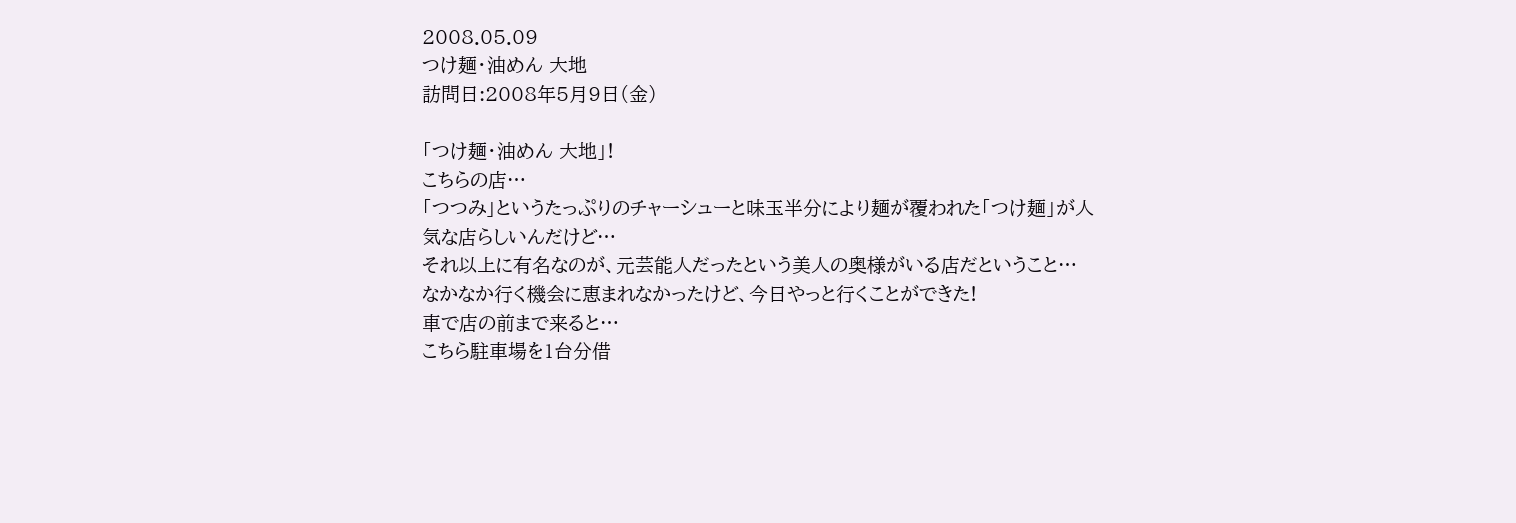2008.05.09
つけ麺・油めん 大地
訪問日:2008年5月9日(金)

「つけ麺・油めん 大地」!
こちらの店…
「つつみ」というたっぷりのチャーシューと味玉半分により麺が覆われた「つけ麺」が人気な店らしいんだけど…
それ以上に有名なのが、元芸能人だったという美人の奥様がいる店だということ…
なかなか行く機会に恵まれなかったけど、今日やっと行くことができた!
車で店の前まで来ると…
こちら駐車場を1台分借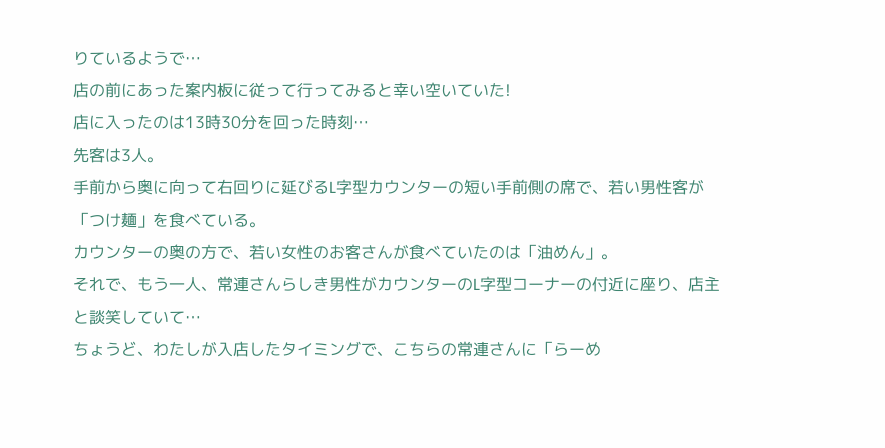りているようで…
店の前にあった案内板に従って行ってみると幸い空いていた!
店に入ったのは13時30分を回った時刻…
先客は3人。
手前から奥に向って右回りに延びるL字型カウンターの短い手前側の席で、若い男性客が「つけ麺」を食べている。
カウンターの奥の方で、若い女性のお客さんが食べていたのは「油めん」。
それで、もう一人、常連さんらしき男性がカウンターのL字型コーナーの付近に座り、店主と談笑していて…
ちょうど、わたしが入店したタイミングで、こちらの常連さんに「らーめ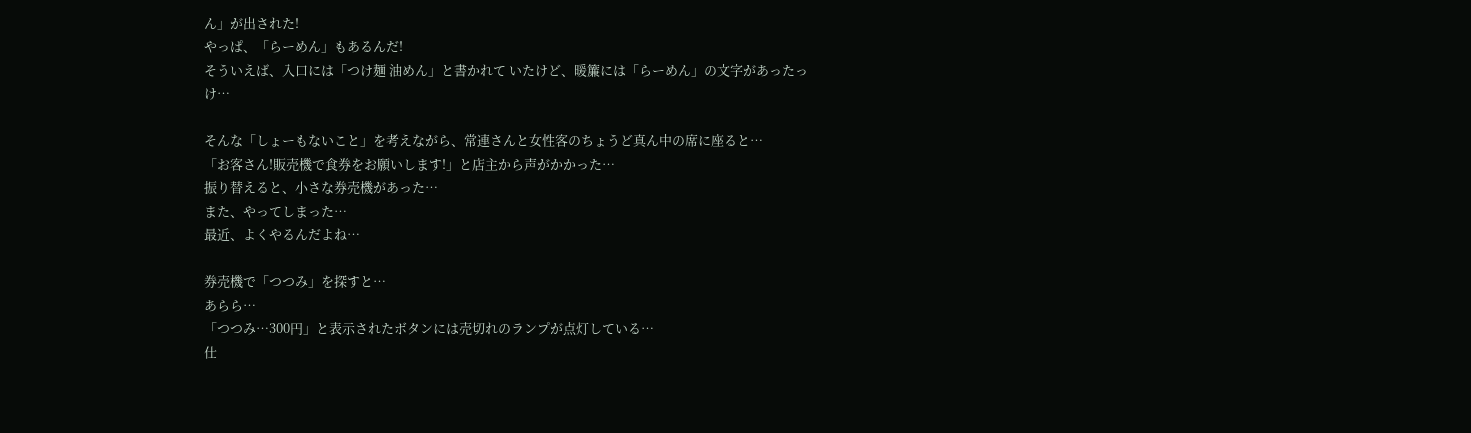ん」が出された!
やっぱ、「らーめん」もあるんだ!
そういえば、入口には「つけ麺 油めん」と書かれて いたけど、暖簾には「らーめん」の文字があったっけ…

そんな「しょーもないこと」を考えながら、常連さんと女性客のちょうど真ん中の席に座ると…
「お客さん!販売機で食券をお願いします!」と店主から声がかかった…
振り替えると、小さな券売機があった…
また、やってしまった…
最近、よくやるんだよね…

券売機で「つつみ」を探すと…
あらら…
「つつみ…300円」と表示されたボタンには売切れのランプが点灯している…
仕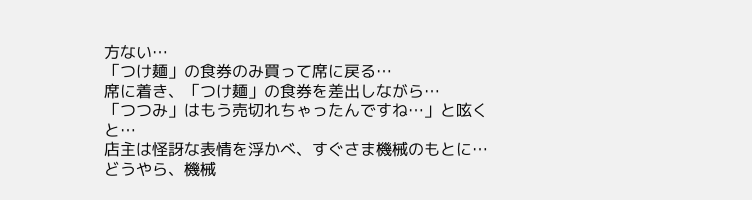方ない…
「つけ麺」の食券のみ買って席に戻る…
席に着き、「つけ麺」の食券を差出しながら…
「つつみ」はもう売切れちゃったんですね…」と呟くと…
店主は怪訝な表情を浮かべ、すぐさま機械のもとに…
どうやら、機械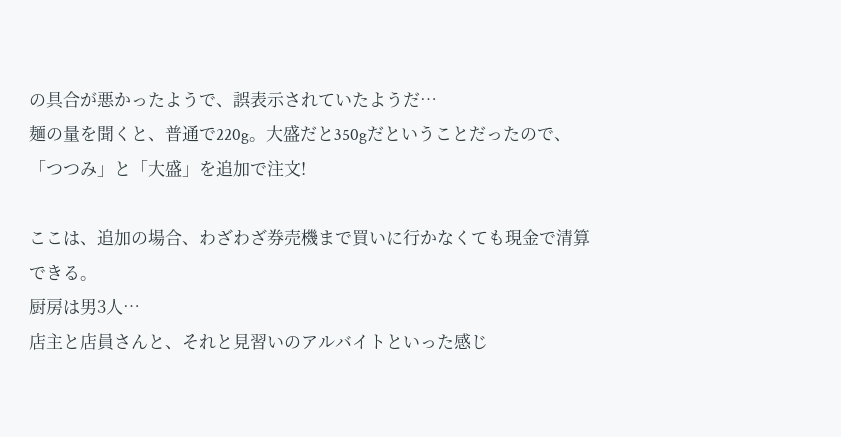の具合が悪かったようで、誤表示されていたようだ…
麺の量を聞くと、普通で220g。大盛だと350gだということだったので、「つつみ」と「大盛」を追加で注文!

ここは、追加の場合、わざわざ券売機まで買いに行かなくても現金で清算できる。
厨房は男3人…
店主と店員さんと、それと見習いのアルバイトといった感じ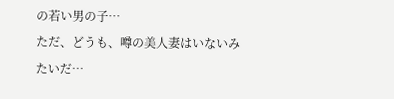の若い男の子…
ただ、どうも、噂の美人妻はいないみたいだ…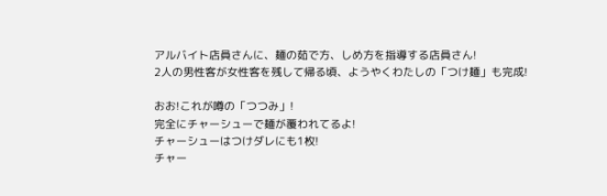アルバイト店員さんに、麺の茹で方、しめ方を指導する店員さん!
2人の男性客が女性客を残して帰る頃、ようやくわたしの「つけ麺」も完成!

おお!これが噂の「つつみ」!
完全にチャーシューで麺が覆われてるよ!
チャーシューはつけダレにも1枚!
チャー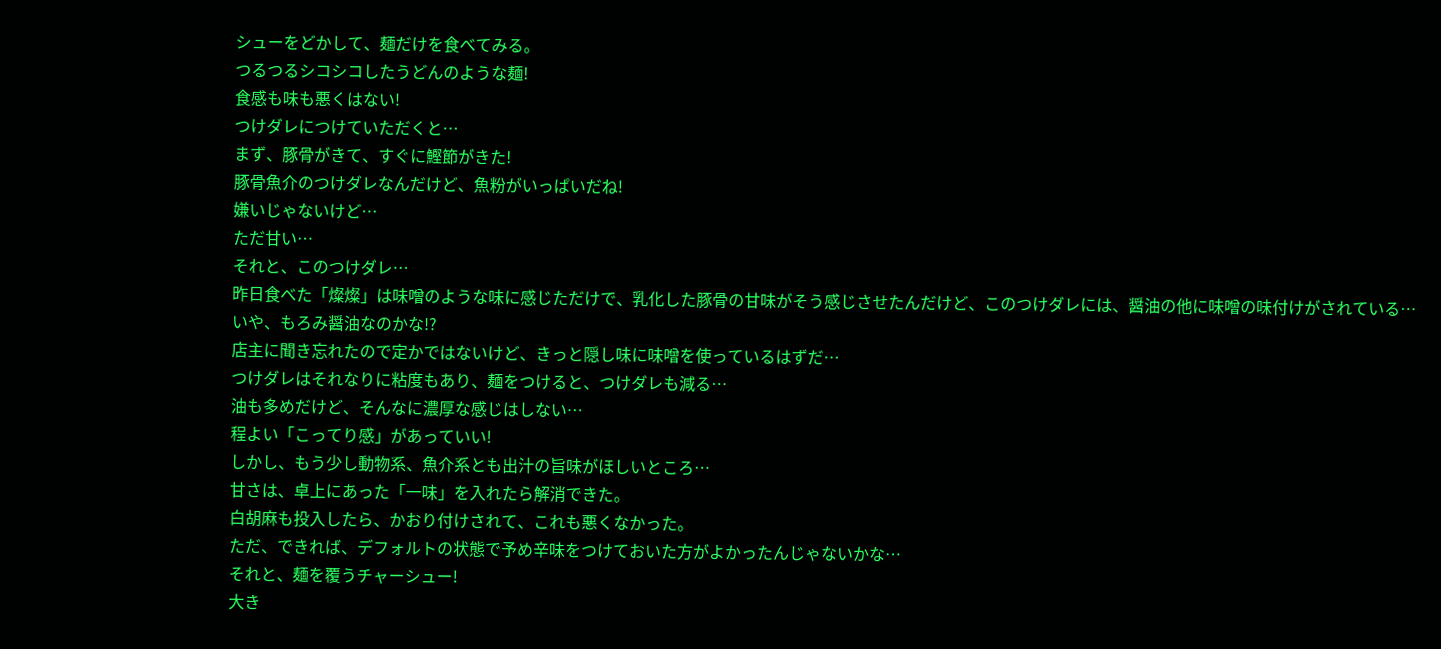シューをどかして、麺だけを食べてみる。
つるつるシコシコしたうどんのような麺!
食感も味も悪くはない!
つけダレにつけていただくと…
まず、豚骨がきて、すぐに鰹節がきた!
豚骨魚介のつけダレなんだけど、魚粉がいっぱいだね!
嫌いじゃないけど…
ただ甘い…
それと、このつけダレ…
昨日食べた「燦燦」は味噌のような味に感じただけで、乳化した豚骨の甘味がそう感じさせたんだけど、このつけダレには、醤油の他に味噌の味付けがされている…
いや、もろみ醤油なのかな!?
店主に聞き忘れたので定かではないけど、きっと隠し味に味噌を使っているはずだ…
つけダレはそれなりに粘度もあり、麺をつけると、つけダレも減る…
油も多めだけど、そんなに濃厚な感じはしない…
程よい「こってり感」があっていい!
しかし、もう少し動物系、魚介系とも出汁の旨味がほしいところ…
甘さは、卓上にあった「一味」を入れたら解消できた。
白胡麻も投入したら、かおり付けされて、これも悪くなかった。
ただ、できれば、デフォルトの状態で予め辛味をつけておいた方がよかったんじゃないかな…
それと、麺を覆うチャーシュー!
大き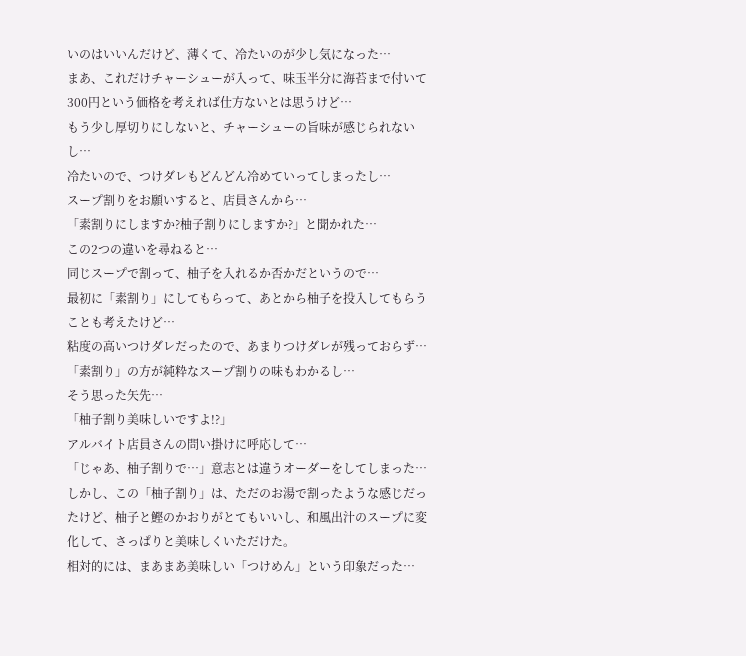いのはいいんだけど、薄くて、冷たいのが少し気になった…
まあ、これだけチャーシューが入って、味玉半分に海苔まで付いて300円という価格を考えれば仕方ないとは思うけど…
もう少し厚切りにしないと、チャーシューの旨味が感じられないし…
冷たいので、つけダレもどんどん冷めていってしまったし…
スープ割りをお願いすると、店員さんから…
「素割りにしますか?柚子割りにしますか?」と聞かれた…
この2つの違いを尋ねると…
同じスープで割って、柚子を入れるか否かだというので…
最初に「素割り」にしてもらって、あとから柚子を投入してもらうことも考えたけど…
粘度の高いつけダレだったので、あまりつけダレが残っておらず…
「素割り」の方が純粋なスープ割りの味もわかるし…
そう思った矢先…
「柚子割り美味しいですよ!?」
アルバイト店員さんの問い掛けに呼応して…
「じゃあ、柚子割りで…」意志とは違うオーダーをしてしまった…
しかし、この「柚子割り」は、ただのお湯で割ったような感じだったけど、柚子と鰹のかおりがとてもいいし、和風出汁のスープに変化して、さっぱりと美味しくいただけた。
相対的には、まあまあ美味しい「つけめん」という印象だった…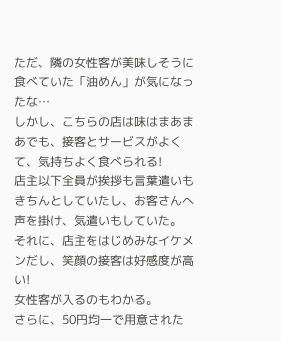ただ、隣の女性客が美味しそうに食べていた「油めん」が気になったな…
しかし、こちらの店は味はまあまあでも、接客とサービスがよくて、気持ちよく食べられる!
店主以下全員が挨拶も言葉遣いもきちんとしていたし、お客さんへ声を掛け、気遣いもしていた。
それに、店主をはじめみなイケメンだし、笑顔の接客は好感度が高い!
女性客が入るのもわかる。
さらに、50円均一で用意された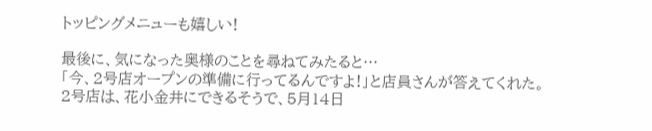トッピングメニューも嬉しい!

最後に、気になった奥様のことを尋ねてみたると…
「今、2号店オープンの準備に行ってるんですよ!」と店員さんが答えてくれた。
2号店は、花小金井にできるそうで、5月14日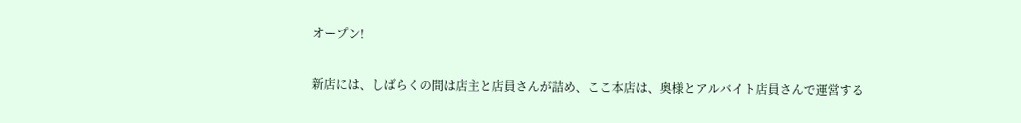オープン!

新店には、しばらくの間は店主と店員さんが詰め、ここ本店は、奥様とアルバイト店員さんで運営する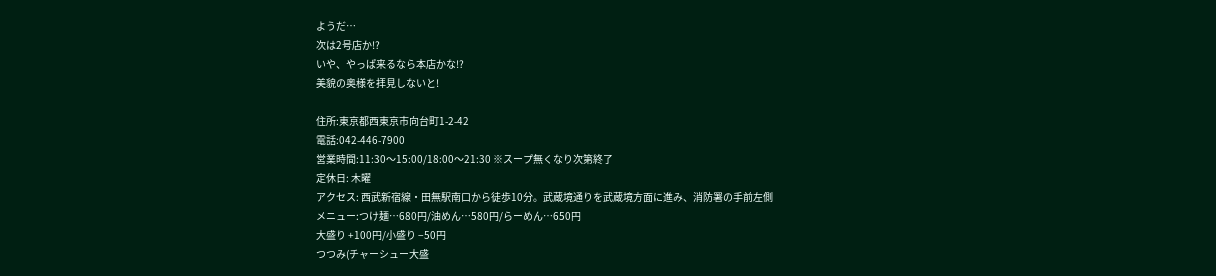ようだ…
次は2号店か!?
いや、やっぱ来るなら本店かな!?
美貌の奥様を拝見しないと!

住所:東京都西東京市向台町1-2-42
電話:042-446-7900
営業時間:11:30〜15:00/18:00〜21:30 ※スープ無くなり次第終了
定休日: 木曜
アクセス: 西武新宿線・田無駅南口から徒歩10分。武蔵境通りを武蔵境方面に進み、消防署の手前左側
メニュー:つけ麺…680円/油めん…580円/らーめん…650円
大盛り +100円/小盛り −50円
つつみ(チャーシュー大盛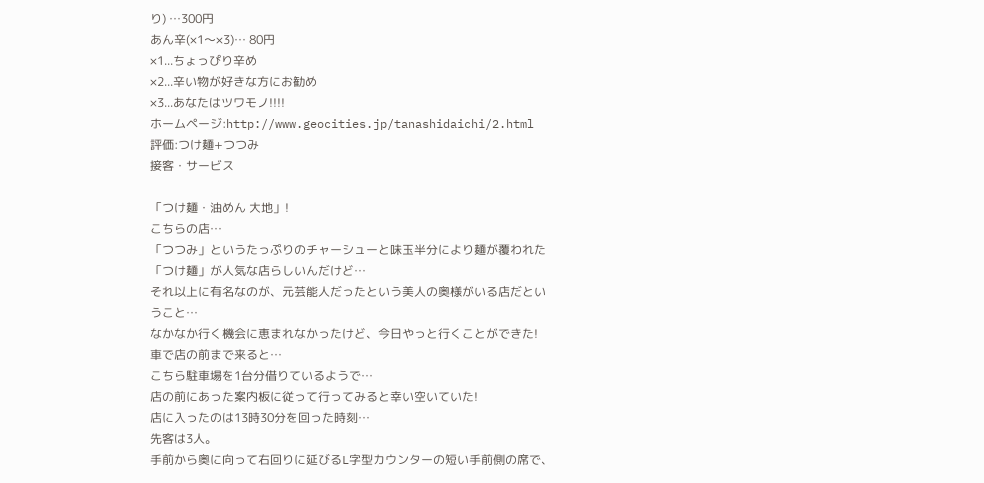り) …300円
あん辛(×1〜×3)… 80円
×1...ちょっぴり辛め
×2...辛い物が好きな方にお勧め
×3...あなたはツワモノ!!!!
ホームページ:http://www.geocities.jp/tanashidaichi/2.html
評価:つけ麺+つつみ
接客・サービス

「つけ麺・油めん 大地」!
こちらの店…
「つつみ」というたっぷりのチャーシューと味玉半分により麺が覆われた「つけ麺」が人気な店らしいんだけど…
それ以上に有名なのが、元芸能人だったという美人の奥様がいる店だということ…
なかなか行く機会に恵まれなかったけど、今日やっと行くことができた!
車で店の前まで来ると…
こちら駐車場を1台分借りているようで…
店の前にあった案内板に従って行ってみると幸い空いていた!
店に入ったのは13時30分を回った時刻…
先客は3人。
手前から奥に向って右回りに延びるL字型カウンターの短い手前側の席で、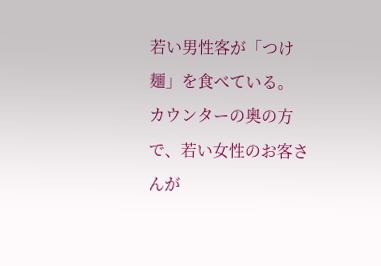若い男性客が「つけ麺」を食べている。
カウンターの奥の方で、若い女性のお客さんが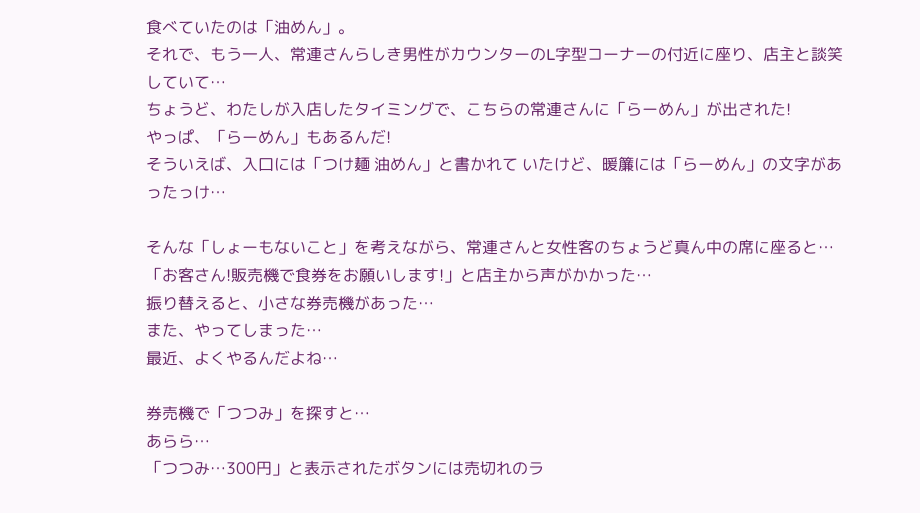食べていたのは「油めん」。
それで、もう一人、常連さんらしき男性がカウンターのL字型コーナーの付近に座り、店主と談笑していて…
ちょうど、わたしが入店したタイミングで、こちらの常連さんに「らーめん」が出された!
やっぱ、「らーめん」もあるんだ!
そういえば、入口には「つけ麺 油めん」と書かれて いたけど、暖簾には「らーめん」の文字があったっけ…

そんな「しょーもないこと」を考えながら、常連さんと女性客のちょうど真ん中の席に座ると…
「お客さん!販売機で食券をお願いします!」と店主から声がかかった…
振り替えると、小さな券売機があった…
また、やってしまった…
最近、よくやるんだよね…

券売機で「つつみ」を探すと…
あらら…
「つつみ…300円」と表示されたボタンには売切れのラ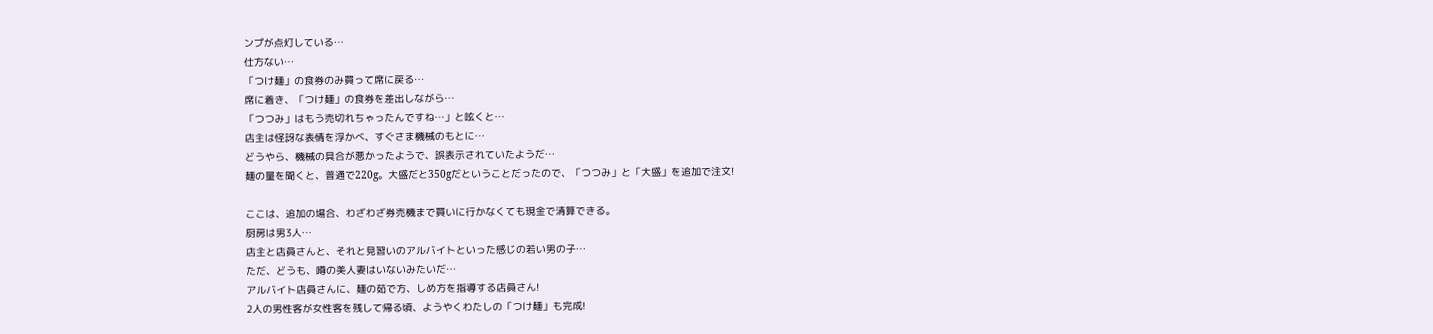ンプが点灯している…
仕方ない…
「つけ麺」の食券のみ買って席に戻る…
席に着き、「つけ麺」の食券を差出しながら…
「つつみ」はもう売切れちゃったんですね…」と呟くと…
店主は怪訝な表情を浮かべ、すぐさま機械のもとに…
どうやら、機械の具合が悪かったようで、誤表示されていたようだ…
麺の量を聞くと、普通で220g。大盛だと350gだということだったので、「つつみ」と「大盛」を追加で注文!

ここは、追加の場合、わざわざ券売機まで買いに行かなくても現金で清算できる。
厨房は男3人…
店主と店員さんと、それと見習いのアルバイトといった感じの若い男の子…
ただ、どうも、噂の美人妻はいないみたいだ…
アルバイト店員さんに、麺の茹で方、しめ方を指導する店員さん!
2人の男性客が女性客を残して帰る頃、ようやくわたしの「つけ麺」も完成!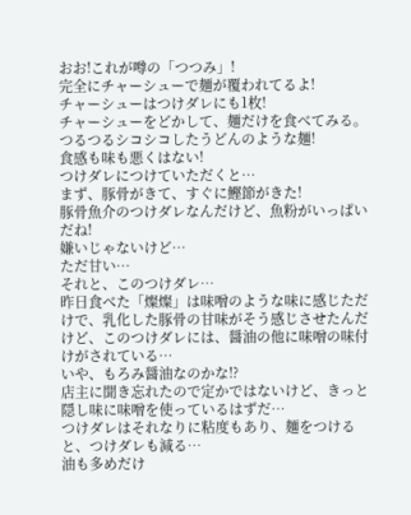おお!これが噂の「つつみ」!
完全にチャーシューで麺が覆われてるよ!
チャーシューはつけダレにも1枚!
チャーシューをどかして、麺だけを食べてみる。
つるつるシコシコしたうどんのような麺!
食感も味も悪くはない!
つけダレにつけていただくと…
まず、豚骨がきて、すぐに鰹節がきた!
豚骨魚介のつけダレなんだけど、魚粉がいっぱいだね!
嫌いじゃないけど…
ただ甘い…
それと、このつけダレ…
昨日食べた「燦燦」は味噌のような味に感じただけで、乳化した豚骨の甘味がそう感じさせたんだけど、このつけダレには、醤油の他に味噌の味付けがされている…
いや、もろみ醤油なのかな!?
店主に聞き忘れたので定かではないけど、きっと隠し味に味噌を使っているはずだ…
つけダレはそれなりに粘度もあり、麺をつけると、つけダレも減る…
油も多めだけ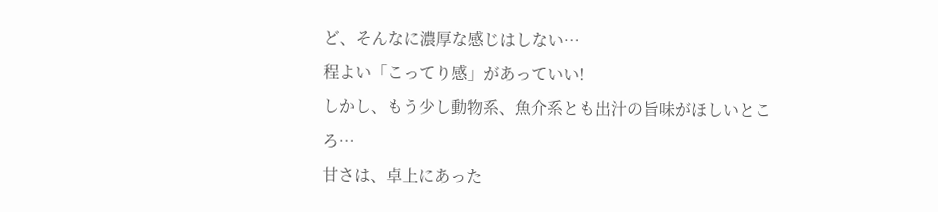ど、そんなに濃厚な感じはしない…
程よい「こってり感」があっていい!
しかし、もう少し動物系、魚介系とも出汁の旨味がほしいところ…
甘さは、卓上にあった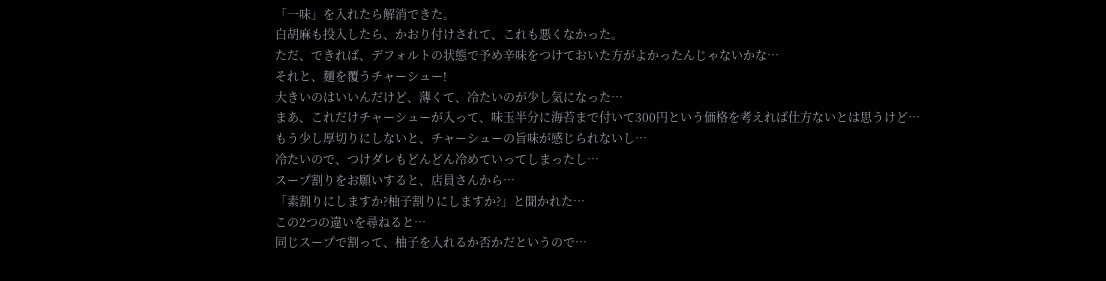「一味」を入れたら解消できた。
白胡麻も投入したら、かおり付けされて、これも悪くなかった。
ただ、できれば、デフォルトの状態で予め辛味をつけておいた方がよかったんじゃないかな…
それと、麺を覆うチャーシュー!
大きいのはいいんだけど、薄くて、冷たいのが少し気になった…
まあ、これだけチャーシューが入って、味玉半分に海苔まで付いて300円という価格を考えれば仕方ないとは思うけど…
もう少し厚切りにしないと、チャーシューの旨味が感じられないし…
冷たいので、つけダレもどんどん冷めていってしまったし…
スープ割りをお願いすると、店員さんから…
「素割りにしますか?柚子割りにしますか?」と聞かれた…
この2つの違いを尋ねると…
同じスープで割って、柚子を入れるか否かだというので…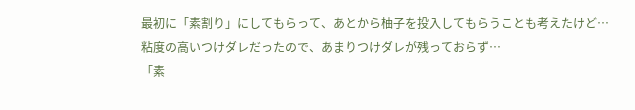最初に「素割り」にしてもらって、あとから柚子を投入してもらうことも考えたけど…
粘度の高いつけダレだったので、あまりつけダレが残っておらず…
「素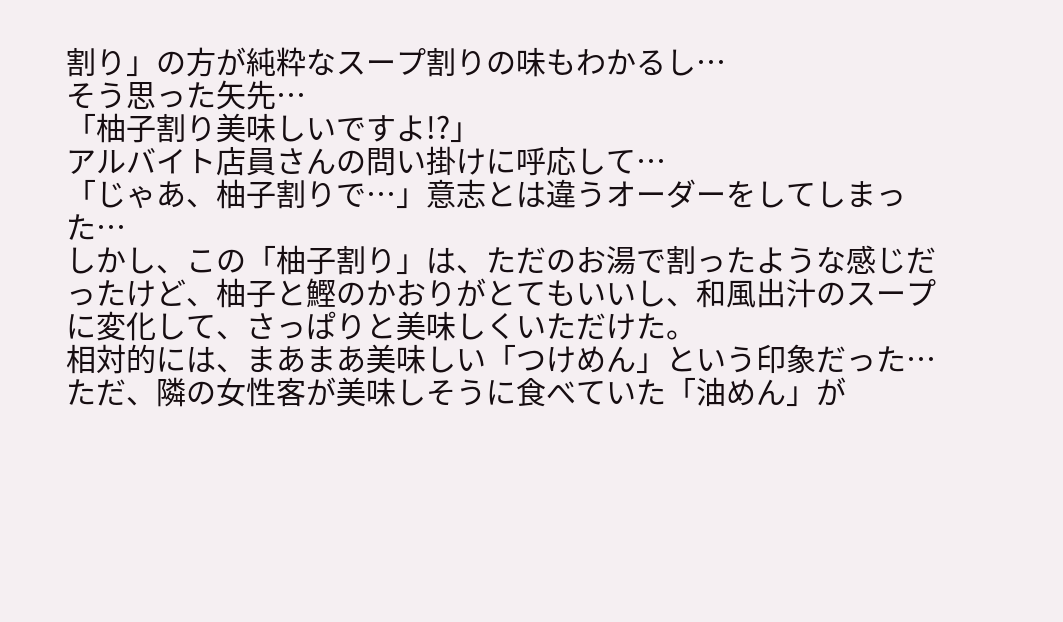割り」の方が純粋なスープ割りの味もわかるし…
そう思った矢先…
「柚子割り美味しいですよ!?」
アルバイト店員さんの問い掛けに呼応して…
「じゃあ、柚子割りで…」意志とは違うオーダーをしてしまった…
しかし、この「柚子割り」は、ただのお湯で割ったような感じだったけど、柚子と鰹のかおりがとてもいいし、和風出汁のスープに変化して、さっぱりと美味しくいただけた。
相対的には、まあまあ美味しい「つけめん」という印象だった…
ただ、隣の女性客が美味しそうに食べていた「油めん」が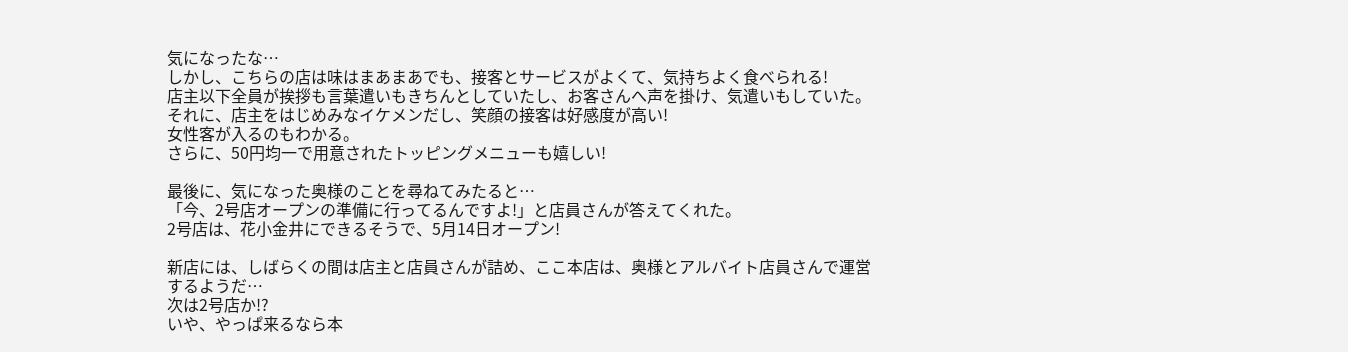気になったな…
しかし、こちらの店は味はまあまあでも、接客とサービスがよくて、気持ちよく食べられる!
店主以下全員が挨拶も言葉遣いもきちんとしていたし、お客さんへ声を掛け、気遣いもしていた。
それに、店主をはじめみなイケメンだし、笑顔の接客は好感度が高い!
女性客が入るのもわかる。
さらに、50円均一で用意されたトッピングメニューも嬉しい!

最後に、気になった奥様のことを尋ねてみたると…
「今、2号店オープンの準備に行ってるんですよ!」と店員さんが答えてくれた。
2号店は、花小金井にできるそうで、5月14日オープン!

新店には、しばらくの間は店主と店員さんが詰め、ここ本店は、奥様とアルバイト店員さんで運営するようだ…
次は2号店か!?
いや、やっぱ来るなら本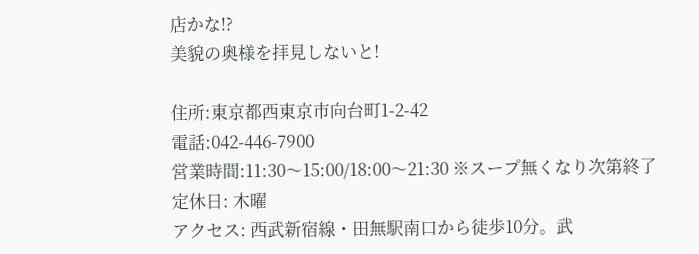店かな!?
美貌の奥様を拝見しないと!

住所:東京都西東京市向台町1-2-42
電話:042-446-7900
営業時間:11:30〜15:00/18:00〜21:30 ※スープ無くなり次第終了
定休日: 木曜
アクセス: 西武新宿線・田無駅南口から徒歩10分。武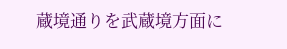蔵境通りを武蔵境方面に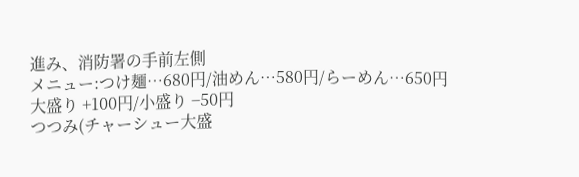進み、消防署の手前左側
メニュー:つけ麺…680円/油めん…580円/らーめん…650円
大盛り +100円/小盛り −50円
つつみ(チャーシュー大盛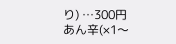り) …300円
あん辛(×1〜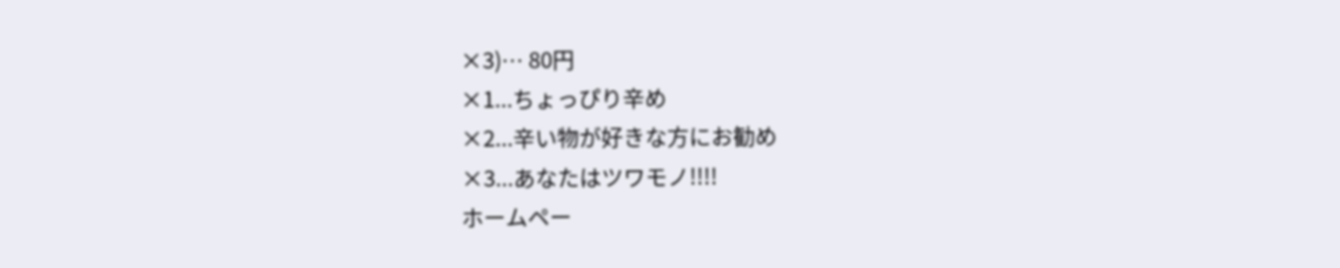×3)… 80円
×1...ちょっぴり辛め
×2...辛い物が好きな方にお勧め
×3...あなたはツワモノ!!!!
ホームペー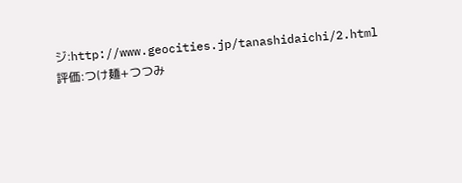ジ:http://www.geocities.jp/tanashidaichi/2.html
評価:つけ麺+つつみ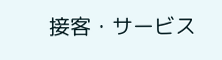接客・サービス